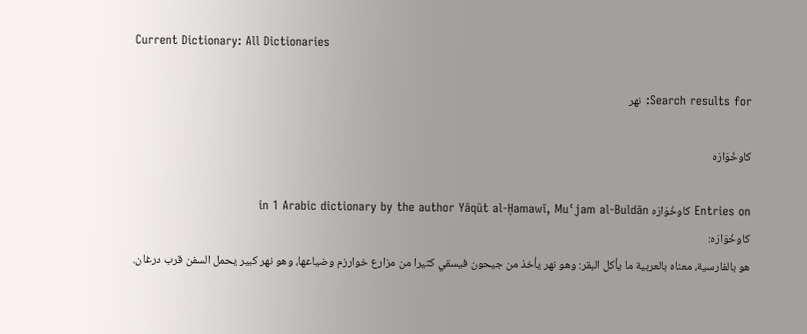Current Dictionary: All Dictionaries

Search results for: نهر

كاوخُوَارَه

Entries on كاوخُوَارَه in 1 Arabic dictionary by the author Yāqūt al-Ḥamawī, Muʿjam al-Buldān
كاوخُوَارَه:
هو بالفارسية، معناه بالعربية ما يأكل البقر: وهو نهر يأخذ من جيحون فيسقي كثيرا من مزارع خوارزم وضياعها، وهو نهر كبير يحمل السفن قرب درغان.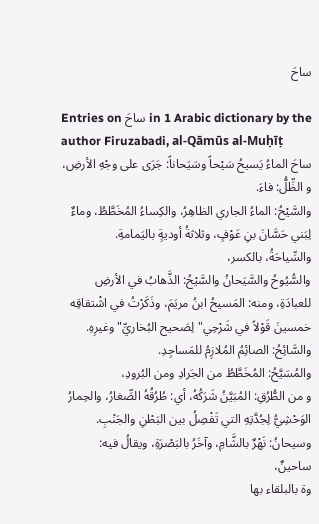ساحَ

Entries on ساحَ in 1 Arabic dictionary by the author Firuzabadi, al-Qāmūs al-Muḥīṭ
ساحَ الماءُ يَسيحُ سَيْحاً وسَيَحاناً: جَرَى على وجْهِ الأرضِ،
و الظِّلُّ: فاءَ.
والسَّيْحُ: الماءُ الجاري الظاهِرُ، والكِساءُ المُخَطَّطُ، وماءٌ لِبَني حَسَّانَ بنِ عَوْفٍ، وثلاثةُ أوديةٍ باليَمامةِ.
والسِّياحَةُ، بالكسر،
والسُّيُوحُ والسَّيَحانُ والسَّيْحُ: الذَّهابُ في الأرضِ للعبادَةِ، ومنه: المَسيحُ ابنُ مريَمَ، وذَكَرْتُ في اشْتقاقِه خمسينَ قَوْلاً في شَرْحِي" لِصَحيح البُخاريِّ" وغيرِهِ.
والسَّائِحُ: الصائِمُ المُلازِمُ للمَساجِدِ.
والمُسَيَّحُ: المُخَطَّطُ من الجَرادِ ومن البُرودِ،
و من الطُّرُقِ: المُبَيَّنُ شَرَكُهُ، أي: طُرُقُهُ الصِّغارُ، والحِمارُ الوَحْشِيُّ لِجُدَّتِهِ التي تَفْصِلُ بين البَطْنِ والجَنْبِ.
وسيحانُ: نَهْرٌ بالشَّامِ، وآخَرُ بالبَصْرَةِ، ويقالُ فيه: ساحينٌ،
وة بالبلقاء بها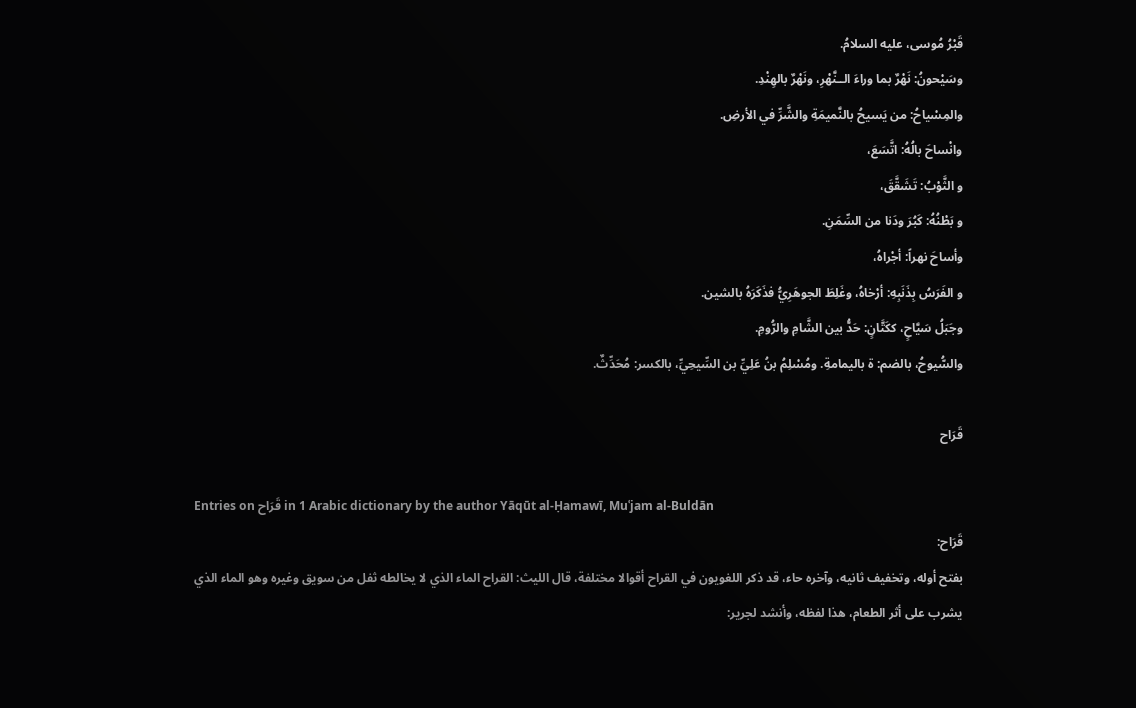قَبْرُ مُوسى، عليه السلامُ.
وسَيْحونُ: نَهْرٌ بما وراءَ الــنَّهْرِ، ونَهْرٌ بالهِنْدِ.
والمِسْياحُ: من يَسيحُ بالنَّميمَةِ والشَّرِّ في الأرضِ.
وانْساحَ بالُهُ: اتَّسَعَ،
و الثَّوْبُ: تَشَقَّقَ،
و بَطْنُهُ: كَبُرَ ودَنا من السِّمَنِ.
وأساحَ نهراً: أجْراهُ،
و الفَرَسُ بِذَنَبِهِ: أرْخاهُ، وغَلِطَ الجوهَرِيُّ فذَكَرَهُ بالشين.
وجَبَلُ سَيَّاحٍ، ككَتَّانٍ: حَدُّ بين الشَّامِ والرُّومِ.
والسُّيوحُ، بالضم: ة باليمامةِ. ومُسْلِمُ بنُ عَلِيِّ بن السِّيحِيِّ، بالكسر: مُحَدِّثٌ.

قَرَاح

Entries on قَرَاح in 1 Arabic dictionary by the author Yāqūt al-Ḥamawī, Muʿjam al-Buldān
قَرَاح:
بفتح أوله، وتخفيف ثانيه، وآخره حاء، قد ذكر اللغويون في القراح أقوالا مختلفة، قال الليث: القراح الماء الذي لا يخالطه ثفل من سويق وغيره وهو الماء الذي يشرب على أثر الطعام، هذا لفظه، وأنشد لجرير: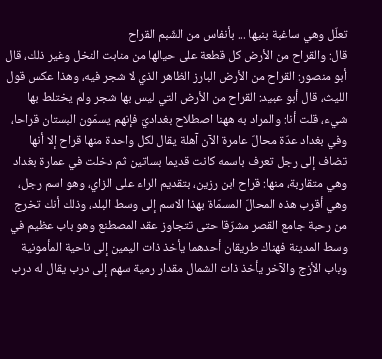تعلّل وهي ساغبة بنيها ... بأنفاس من الشّبم القراح
قال: والقراح من الأرض كل قطعة على حيالها من منابت النخل وغير ذلك، قال أبو منصور: القراح من الأرض البارز الظاهر الذي لا شجر فيه، وهذا عكس قول الليث، قال أبو عبيد: القراح من الأرض التي ليس بها شجر ولم يختلط بها شيء، قلت أنا: والمراد به ههنا اصطلاح بغداديّ فإنهم يسمّون البستان قراحا، وفي بغداد عدّة محالّ عامرة الآن آهلة يقال لكل واحدة منها قراح إلا أنها تضاف إلى رجل تعرف باسمه كانت قديما بساتين ثم دخلت في عمارة بغداد وهي متقاربة، منها: قراح ابن رزين، بتقديم الراء على الزاي، وهو اسم رجل، وهي أقرب هذه المحالّ المسمّاة بهذا الاسم إلى وسط البلد، وذلك أنك تخرج من رحبة جامع القصر مشرّقا حتى تتجاوز عقد المصطنع وهو باب عظيم في وسط المدينة فهناك طريقان أحدهما يأخذ ذات اليمين إلى ناحية المأمونية وباب الأزج والآخر يأخذ ذات الشمال مقدار رمية سهم إلى درب يقال له درب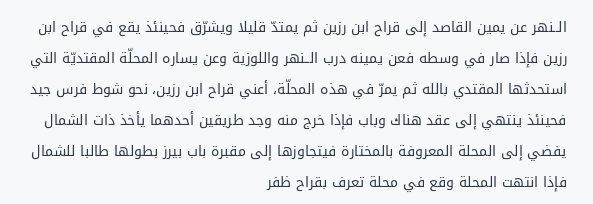الــنهر عن يمين القاصد إلى قراح ابن رزين ثم يمتدّ قليلا ويشرّق فحينئذ يقع في قراح ابن رزين فإذا صار في وسطه فعن يمينه درب الــنهر واللوزية وعن يساره المحلّة المقتديّة التي استحدثها المقتدي بالله ثم يمرّ في هذه المحلّة، أعني قراح ابن رزين، نحو شوط فرس جيد فحينئذ ينتهي إلى عقد هناك وباب فإذا خرج منه وجد طريقين أحدهما يأخذ ذات الشمال يفضي إلى المحلة المعروفة بالمختارة فيتجاوزها إلى مقبرة باب بيرز بطولها طالبا للشمال فإذا انتهت المحلة وقع في محلة تعرف بقراح ظفر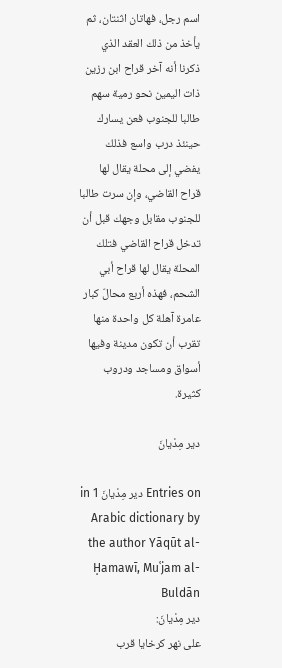اسم رجل، فهاتان اثنتان، ثم يأخذ من ذلك العقد الذي
ذكرنا أنه آخر قراح ابن رزين ذات اليمين نحو رمية سهم طالبا للجنوب فعن يسارك حينئذ درب واسع فذلك يفضي إلى محلة يقال لها قراح القاضي، وإن سرت طالبا للجنوب مقابل وجهك قبل أن تدخل قراح القاضي فتلك المحلة يقال لها قراح أبي الشحم، فهذه أربع محالّ كبار عامرة آهلة كل واحدة منها تقرب أن تكون مدينة وفيها أسواق ومساجد ودروب كثيرة.

دير مِدْيانَ

Entries on دير مِدْيانَ in 1 Arabic dictionary by the author Yāqūt al-Ḥamawī, Muʿjam al-Buldān
دير مِدْيانَ:
على نهر كرخايا قرب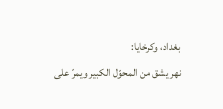بغداد، وكرخايا:
نهر يشق من المحوّل الكبير ويمرّ على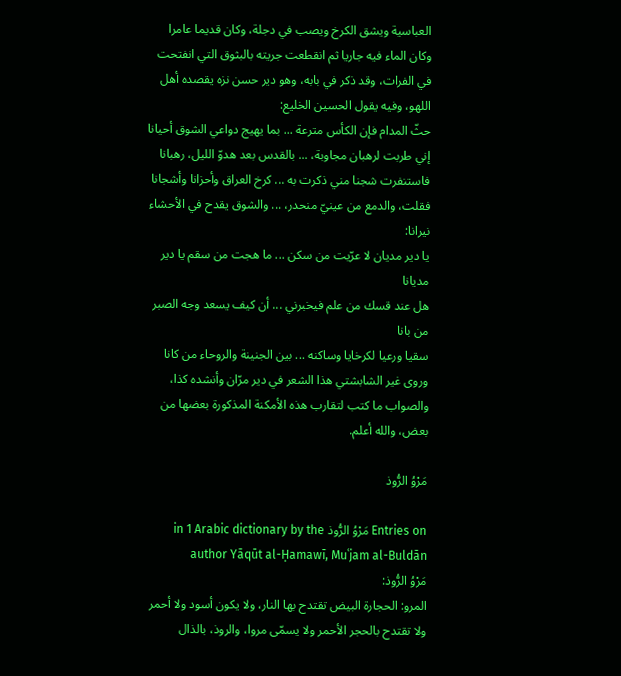العباسية ويشق الكرخ ويصب في دجلة، وكان قديما عامرا وكان الماء فيه جاريا ثم انقطعت جريته بالبثوق التي انفتحت في الفرات، وقد ذكر في بابه، وهو دير حسن نزه يقصده أهل اللهو، وفيه يقول الحسين الخليع:
حثّ المدام فإن الكأس مترعة ... بما يهيج دواعي الشوق أحيانا
إني طربت لرهبان مجاوبة، ... بالقدس بعد هدوّ الليل، رهبانا
فاستنفرت شجنا مني ذكرت به ... كرخ العراق وأحزانا وأشجانا
فقلت، والدمع من عينيّ منحدر، ... والشوق يقدح في الأحشاء نيرانا:
يا دير مديان لا عرّيت من سكن ... ما هجت من سقم يا دير مديانا
هل عند قسك من علم فيخبرني ... أن كيف يسعد وجه الصبر من بانا
سقيا ورعيا لكرخايا وساكنه ... بين الجنينة والروحاء من كانا
وروى غير الشابشتي هذا الشعر في دير مرّان وأنشده كذا، والصواب ما كتب لتقارب هذه الأمكنة المذكورة بعضها من بعض، والله أعلم.

مَرْوُ الرُّوذ

Entries on مَرْوُ الرُّوذ in 1 Arabic dictionary by the author Yāqūt al-Ḥamawī, Muʿjam al-Buldān
مَرْوُ الرُّوذ:
المرو: الحجارة البيض تقتدح بها النار، ولا يكون أسود ولا أحمر ولا تقتدح بالحجر الأحمر ولا يسمّى مروا، والروذ، بالذال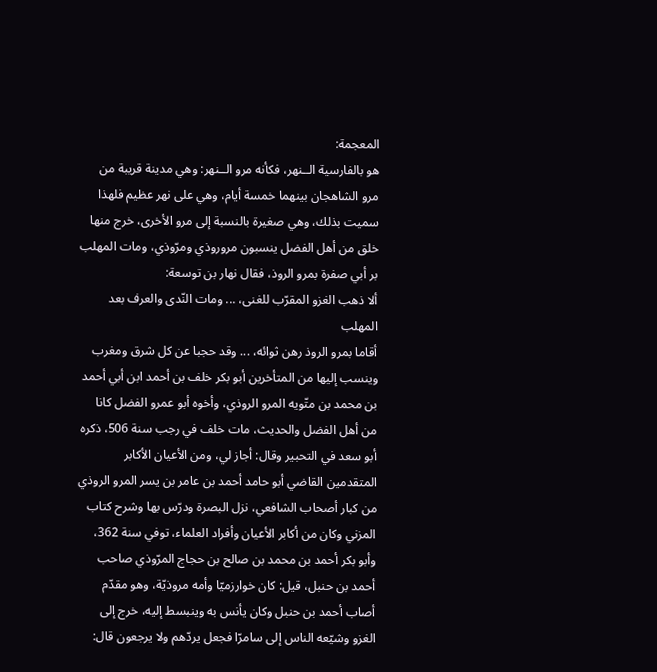المعجمة:
هو بالفارسية الــنهر، فكأنه مرو الــنهر: وهي مدينة قريبة من مرو الشاهجان بينهما خمسة أيام، وهي على نهر عظيم فلهذا سميت بذلك، وهي صغيرة بالنسبة إلى مرو الأخرى، خرج منها خلق من أهل الفضل ينسبون مروروذي ومرّوذي، ومات المهلب بر أبي صفرة بمرو الروذ، فقال نهار بن توسعة:
ألا ذهب الغزو المقرّب للغنى، ... ومات النّدى والعرف بعد المهلب
أقاما بمرو الروذ رهن ثوائه، ... وقد حجبا عن كل شرق ومغرب
وينسب إليها من المتأخرين أبو بكر خلف بن أحمد ابن أبي أحمد بن محمد بن متّويه المرو الروذي، وأخوه أبو عمرو الفضل كانا من أهل الفضل والحديث، مات خلف في رجب سنة 506، ذكره أبو سعد في التحبير وقال: أجاز لي، ومن الأعيان الأكابر المتقدمين القاضي أبو حامد أحمد بن عامر بن يسر المرو الروذي من كبار أصحاب الشافعي، نزل البصرة ودرّس بها وشرح كتاب المزني وكان من أكابر الأعيان وأفراد العلماء، توفي سنة 362، وأبو بكر أحمد بن محمد بن صالح بن حجاج المرّوذي صاحب أحمد بن حنبل، قيل: كان خوارزميّا وأمه مروذيّة، وهو مقدّم أصاب أحمد بن حنبل وكان يأنس به وينبسط إليه، خرج إلى الغزو وشيّعه الناس إلى سامرّا فجعل يردّهم ولا يرجعون قال: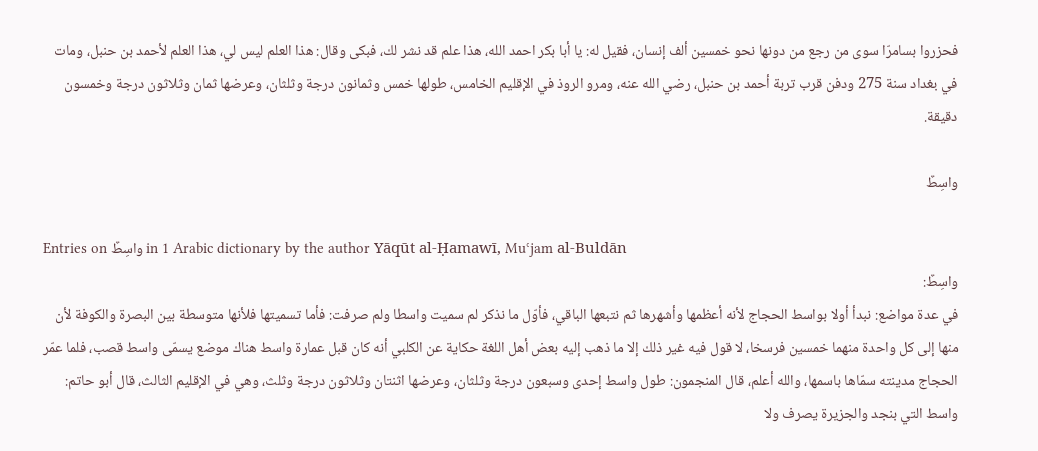فحزروا بسامرّا سوى من رجع من دونها نحو خمسين ألف إنسان، فقيل له: يا أبا بكر احمد الله، هذا علم قد نشر لك، فبكى وقال: هذا العلم ليس لي، هذا العلم لأحمد بن حنبل، ومات في بغداد سنة 275 ودفن قرب تربة أحمد بن حنبل، رضي الله عنه، ومرو الروذ في الإقليم الخامس، طولها خمس وثمانون درجة وثلثان، وعرضها ثمان وثلاثون درجة وخمسون دقيقة.

واسِطٌ

Entries on واسِطٌ in 1 Arabic dictionary by the author Yāqūt al-Ḥamawī, Muʿjam al-Buldān
واسِطٌ:
في عدة مواضع: نبدأ أولا بواسط الحجاج لأنه أعظمها وأشهرها ثم نتبعها الباقي، فأوّل ما نذكر لم سميت واسطا ولم صرفت: فأما تسميتها فلأنها متوسطة بين البصرة والكوفة لأن منها إلى كل واحدة منهما خمسين فرسخا، لا قول فيه غير ذلك إلا ما ذهب إليه بعض أهل اللغة حكاية عن الكلبي أنه كان قبل عمارة واسط هناك موضع يسمّى واسط قصب، فلما عمّر الحجاج مدينته سمّاها باسمها، والله أعلم، قال المنجمون: طول واسط إحدى وسبعون درجة وثلثان، وعرضها اثنتان وثلاثون درجة وثلث، وهي في الإقليم الثالث، قال أبو حاتم:
واسط التي بنجد والجزيرة يصرف ولا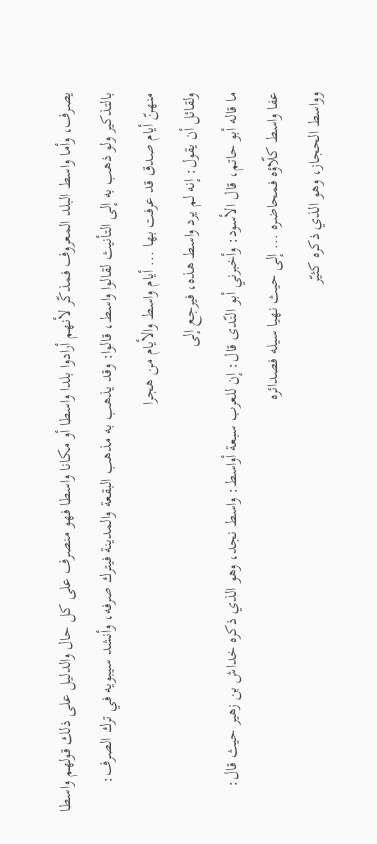يصرف، وأما واسط البلد المعروف فمذكّر لأنهم أرادوا بلدا واسطا أو مكانا واسطا فهو منصرف على كل حال والدليل على ذلك قولهم واسطا بالتذكير ولو ذهب به إلى التأنيث لقالوا واسط، قالوا: وقد يذهب به مذهب البقعة والمدينة فيترك صرفه، وأنشد سيبويه في ترك الصرف:
منهنّ أيام صدق قد عرفت بها ... أيام واسط والأيام من هجرا
ولقائل أن يقول: إنه لم يرد واسط هذه، فيرجع إلى
ما قاله أبو حاتم، قال الأسود: وأخبرني أبو النّدى قال: إن للعرب سبعة أواسط: واسط نجد، وهو الذي ذكره خداش بن زهير حيث قال:
عفا واسط كلّاؤه فمحاضره ... إلى حيث نهيا سيله فصدائره
وواسط الحجاز، وهو الذي ذكره كثيّر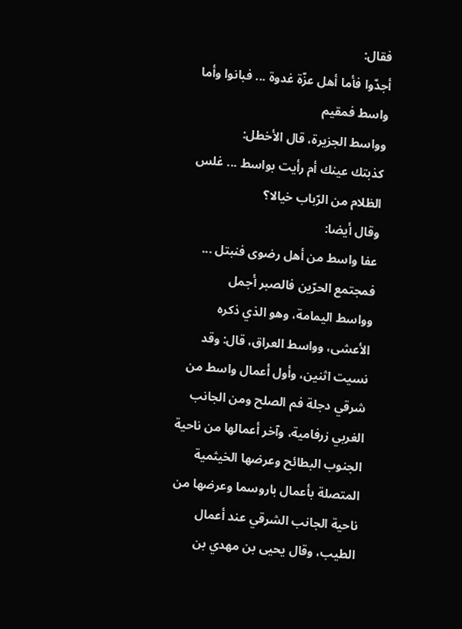فقال:
أجدّوا فأما أهل عزّة غدوة ... فبانوا وأما واسط فمقيم
وواسط الجزيرة، قال الأخطل:
كذبتك عينك أم رأيت بواسط ... غلس الظلام من الرّباب خيالا؟
وقال أيضا:
عفا واسط من أهل رضوى فنبتل ... فمجتمع الحرّين فالصبر أجمل
وواسط اليمامة، وهو الذي ذكره الأعشى، وواسط العراق، قال: وقد نسيت اثنين، وأول أعمال واسط من شرقي دجلة فم الصلح ومن الجانب الغربي زرفامية، وآخر أعمالها من ناحية الجنوب البطائح وعرضها الخيثمية المتصلة بأعمال باروسما وعرضها من ناحية الجانب الشرقي عند أعمال الطيب، وقال يحيى بن مهدي بن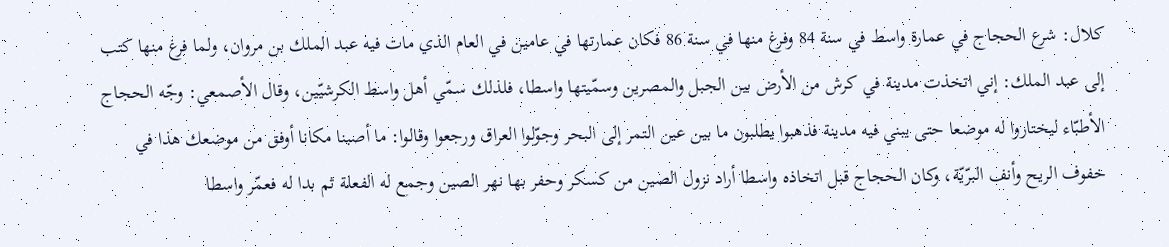كلال: شرع الحجاج في عمارة واسط في سنة 84 وفرغ منها في سنة 86 فكان عمارتها في عامين في العام الذي مات فيه عبد الملك بن مروان، ولما فرغ منها كتب إلى عبد الملك: إني اتخذت مدينة في كرش من الأرض بين الجبل والمصرين وسمّيتها واسطا، فلذلك سمّي أهل واسط الكرشيّين، وقال الأصمعي: وجّه الحجاج الأطبّاء ليختاروا له موضعا حتى يبني فيه مدينة فذهبوا يطلبون ما بين عين التمر إلى البحر وجوّلوا العراق ورجعوا وقالوا: ما أصبنا مكانا أوفق من موضعك هذا في خفوف الريح وأنف البرّيّة، وكان الحجاج قبل اتخاذه واسطا أراد نزول الصين من كسكر وحفر بها نهر الصين وجمع له الفعلة ثم بدا له فعمّر واسطا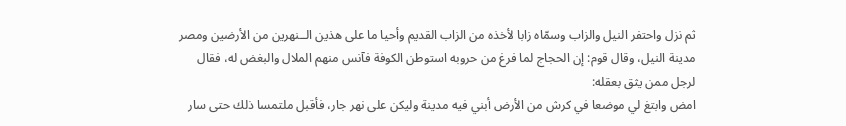ثم نزل واحتفر النيل والزاب وسمّاه زابا لأخذه من الزاب القديم وأحيا ما على هذين الــنهرين من الأرضين ومصر مدينة النيل، وقال قوم: إن الحجاج لما فرغ من حروبه استوطن الكوفة فآنس منهم الملال والبغض له، فقال لرجل ممن يثق بعقله:
امض وابتغ لي موضعا في كرش من الأرض أبني فيه مدينة وليكن على نهر جار، فأقبل ملتمسا ذلك حتى سار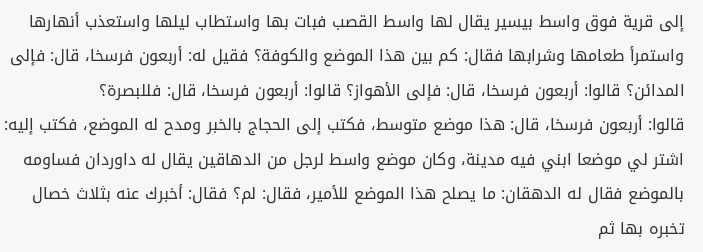إلى قرية فوق واسط بيسير يقال لها واسط القصب فبات بها واستطاب ليلها واستعذب أنهارها واستمرأ طعامها وشرابها فقال: كم بين هذا الموضع والكوفة؟ فقيل له: أربعون فرسخا، قال: فإلى المدائن؟ قالوا: أربعون فرسخا، قال: فإلى الأهواز؟ قالوا: أربعون فرسخا، قال: فللبصرة؟
قالوا: أربعون فرسخا، قال: هذا موضع متوسط، فكتب إلى الحجاج بالخبر ومدح له الموضع، فكتب إليه: اشتر لي موضعا ابني فيه مدينة، وكان موضع واسط لرجل من الدهاقين يقال له داوردان فساومه بالموضع فقال له الدهقان: ما يصلح هذا الموضع للأمير، فقال: لم؟ فقال: أخبرك عنه بثلاث خصال تخبره بها ثم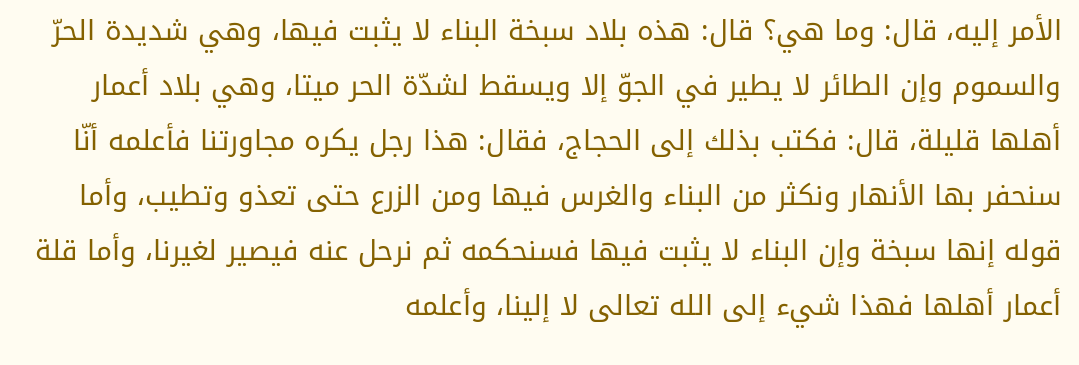الأمر إليه، قال: وما هي؟ قال: هذه بلاد سبخة البناء لا يثبت فيها، وهي شديدة الحرّ والسموم وإن الطائر لا يطير في الجوّ إلا ويسقط لشدّة الحر ميتا، وهي بلاد أعمار أهلها قليلة، قال: فكتب بذلك إلى الحجاج، فقال: هذا رجل يكره مجاورتنا فأعلمه أنّا سنحفر بها الأنهار ونكثر من البناء والغرس فيها ومن الزرع حتى تعذو وتطيب، وأما
قوله إنها سبخة وإن البناء لا يثبت فيها فسنحكمه ثم نرحل عنه فيصير لغيرنا، وأما قلة أعمار أهلها فهذا شيء إلى الله تعالى لا إلينا، وأعلمه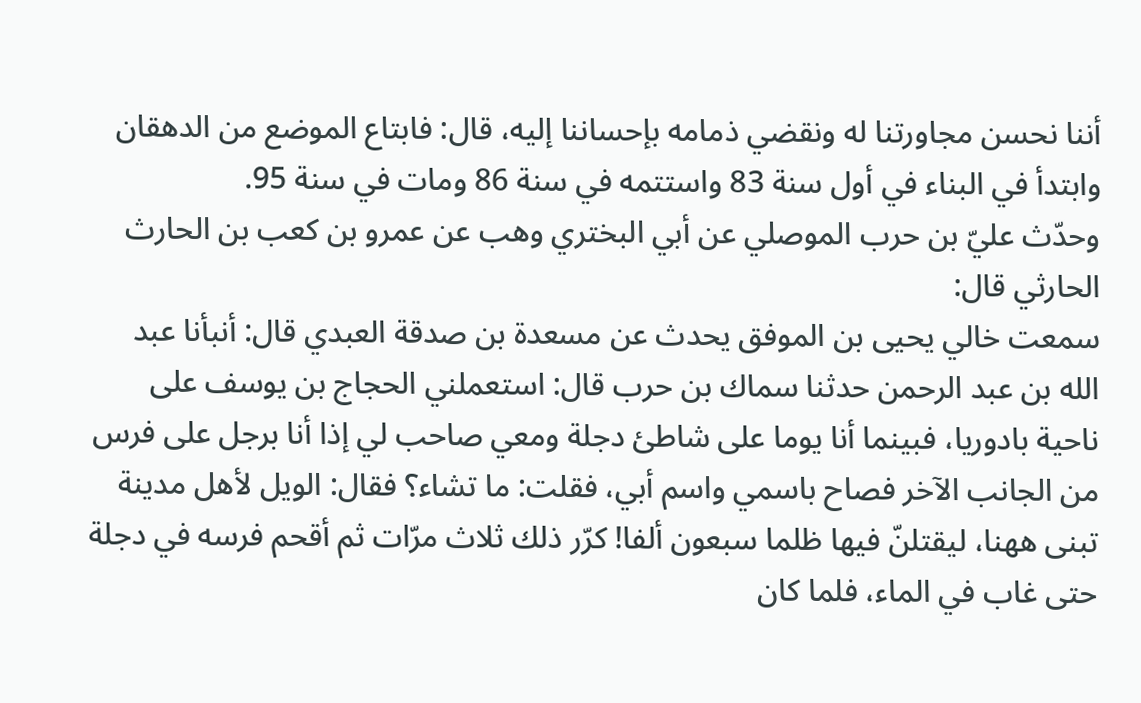أننا نحسن مجاورتنا له ونقضي ذمامه بإحساننا إليه، قال: فابتاع الموضع من الدهقان وابتدأ في البناء في أول سنة 83 واستتمه في سنة 86 ومات في سنة 95.
وحدّث عليّ بن حرب الموصلي عن أبي البختري وهب عن عمرو بن كعب بن الحارث الحارثي قال:
سمعت خالي يحيى بن الموفق يحدث عن مسعدة بن صدقة العبدي قال: أنبأنا عبد الله بن عبد الرحمن حدثنا سماك بن حرب قال: استعملني الحجاج بن يوسف على ناحية بادوريا، فبينما أنا يوما على شاطئ دجلة ومعي صاحب لي إذا أنا برجل على فرس من الجانب الآخر فصاح باسمي واسم أبي، فقلت: ما تشاء؟ فقال: الويل لأهل مدينة تبنى ههنا، ليقتلنّ فيها ظلما سبعون ألفا! كرّر ذلك ثلاث مرّات ثم أقحم فرسه في دجلة حتى غاب في الماء، فلما كان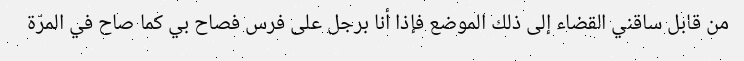من قابل ساقني القضاء إلى ذلك الموضع فإذا أنا برجل على فرس فصاح بي كما صاح في المرّة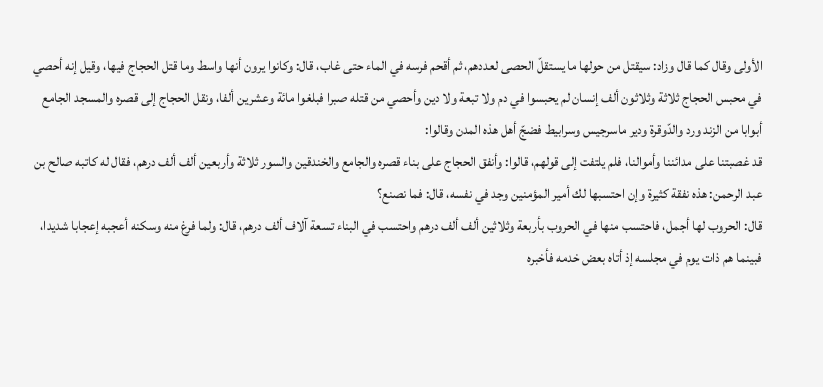الأولى وقال كما قال وزاد: سيقتل من حولها ما يستقلّ الحصى لعددهم، ثم أقحم فرسه في الماء حتى غاب، قال: وكانوا يرون أنها واسط وما قتل الحجاج فيها، وقيل إنه أحصي في محبس الحجاج ثلاثة وثلاثون ألف إنسان لم يحبسوا في دم ولا تبعة ولا دين وأحصي من قتله صبرا فبلغوا مائة وعشرين ألفا، ونقل الحجاج إلى قصره والمسجد الجامع أبوابا من الزند ورد والدّوقرة ودير ماسرجيس وسرابيط فضجّ أهل هذه المدن وقالوا:
قد غصبتنا على مدائننا وأموالنا، فلم يلتفت إلى قولهم، قالوا: وأنفق الحجاج على بناء قصره والجامع والخندقين والسور ثلاثة وأربعين ألف ألف درهم، فقال له كاتبه صالح بن عبد الرحمن: هذه نفقة كثيرة وإن احتسبها لك أمير المؤمنين وجد في نفسه، قال: فما نصنع؟
قال: الحروب لها أجمل، فاحتسب منها في الحروب بأربعة وثلاثين ألف ألف درهم واحتسب في البناء تسعة آلاف ألف درهم، قال: ولما فرغ منه وسكنه أعجبه إعجابا شديدا، فبينما هم ذات يوم في مجلسه إذ أتاه بعض خدمه فأخبره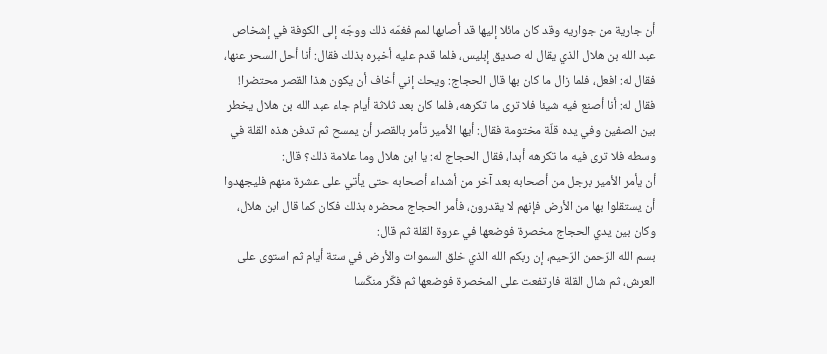أن جارية من جواريه وقد كان مائلا إليها قد أصابها لمم فغمّه ذلك ووجّه إلى الكوفة في إشخاص عبد الله بن هلال الذي يقال له صديق إبليس، فلما قدم عليه أخبره بذلك فقال: أنا أحل السحر عنها، فقال له: افعل، فلما زال ما كان بها قال الحجاج: ويحك إني أخاف أن يكون هذا القصر محتضرا! فقال له: أنا أصنع فيه شيئا فلا ترى ما تكرهه، فلما كان بعد ثلاثة أيام جاء عبد الله بن هلال يخطر بين الصفين وفي يده قلّة مختومة فقال: أيها الأمير تأمر بالقصر أن يمسح ثم تدفن هذه القلة في وسطه فلا ترى فيه ما تكرهه أبدا، فقال الحجاج له: يا ابن هلال وما علامة ذلك؟ قال:
أن يأمر الأمير برجل من أصحابه بعد آخر من أشداء أصحابه حتى يأتي على عشرة منهم فليجهدوا أن يستقلوا بها من الأرض فإنهم لا يقدرون، فأمر الحجاج محضره بذلك فكان كما قال ابن هلال، وكان بين يدي الحجاج مخصرة فوضعها في عروة القلة ثم قال:
بسم الله الرّحمن الرّحيم، إن ربكم الله الذي خلق السموات والأرض في ستة أيام ثم استوى على العرش، ثم شال القلة فارتفعت على المخصرة فوضعها ثم فكّر منكّسا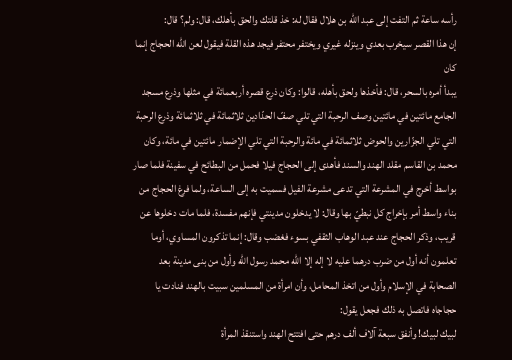رأسه ساعة ثم التفت إلى عبد الله بن هلال فقال له: خذ قلتك والحق بأهلك، قال: ولم؟ قال:
إن هذا القصر سيخرب بعدي وينزله غيري ويختفر محتفر فيجد هذه القلة فيقول لعن الله الحجاج إنما كان
يبدأ أمره بالسحر، قال: فأخذها ولحق بأهله، قالوا: وكان ذرع قصره أربعمائة في مثلها وذرع مسجد الجامع مائتين في مائتين وصف الرحبة التي تلي صفّ الحدّادين ثلاثمائة في ثلاثمائة وذرع الرحبة التي تلي الجزّارين والحوض ثلاثمائة في مائة والرحبة التي تلي الإضمار مائتين في مائة، وكان محمد بن القاسم مقلد الهند والسند فأهدى إلى الحجاج فيلا فحمل من البطائح في سفينة فلما صار بواسط أخرج في المشرعة التي تدعى مشرعة الفيل فسميت به إلى الساعة، ولما فرغ الحجاج من بناء واسط أمر بإخراج كل نبطيّ بها وقال: لا يدخلون مدينتي فإنهم مفسدة، فلما مات دخلوها عن قريب، وذكر الحجاج عند عبد الوهاب الثقفي بسوء فغضب وقال: إنما تذكرون المساوي، أوما تعلمون أنه أول من ضرب درهما عليه لا إله إلا الله محمد رسول الله وأول من بنى مدينة بعد الصحابة في الإسلام وأول من اتخذ المحامل، وأن امرأة من المسلمين سبيت بالهند فنادت يا حجاجاه فاتصل به ذلك فجعل يقول:
لبيك لبيك! وأنفق سبعة آلاف ألف درهم حتى افتتح الهند واستنقذ المرأة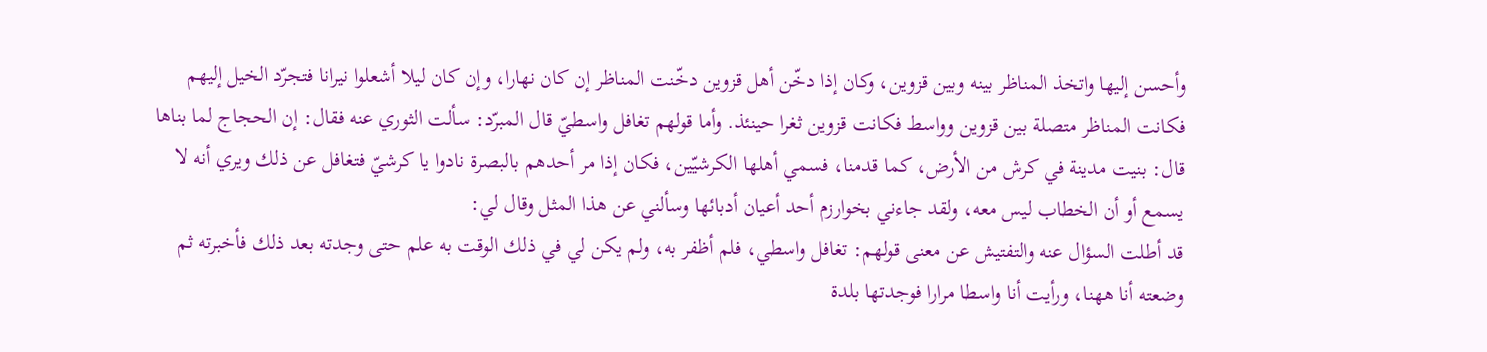وأحسن إليها واتخذ المناظر بينه وبين قزوين، وكان إذا دخّن أهل قزوين دخّنت المناظر إن كان نهارا، وإن كان ليلا أشعلوا نيرانا فتجرّد الخيل إليهم فكانت المناظر متصلة بين قزوين وواسط فكانت قزوين ثغرا حينئذ. وأما قولهم تغافل واسطيّ قال المبرّد: سألت الثوري عنه فقال: إن الحجاج لما بناها قال: بنيت مدينة في كرش من الأرض، كما قدمنا، فسمي أهلها الكرشيّين، فكان إذا مر أحدهم بالبصرة نادوا يا كرشيّ فتغافل عن ذلك ويري أنه لا يسمع أو أن الخطاب ليس معه، ولقد جاءني بخوارزم أحد أعيان أدبائها وسألني عن هذا المثل وقال لي:
قد أطلت السؤال عنه والتفتيش عن معنى قولهم: تغافل واسطي، فلم أظفر به، ولم يكن لي في ذلك الوقت به علم حتى وجدته بعد ذلك فأخبرته ثم وضعته أنا ههنا، ورأيت أنا واسطا مرارا فوجدتها بلدة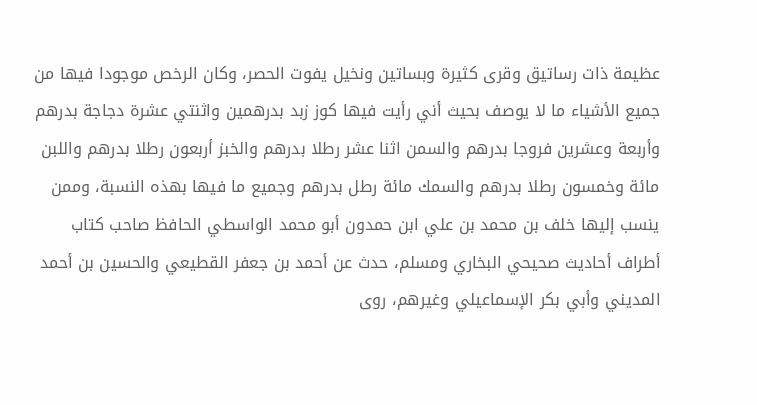عظيمة ذات رساتيق وقرى كثيرة وبساتين ونخيل يفوت الحصر، وكان الرخص موجودا فيها من جميع الأشياء ما لا يوصف بحيث أني رأيت فيها كوز زبد بدرهمين واثنتي عشرة دجاجة بدرهم وأربعة وعشرين فروجا بدرهم والسمن اثنا عشر رطلا بدرهم والخبز أربعون رطلا بدرهم واللبن مائة وخمسون رطلا بدرهم والسمك مائة رطل بدرهم وجميع ما فيها بهذه النسبة، وممن ينسب إليها خلف بن محمد بن علي ابن حمدون أبو محمد الواسطي الحافظ صاحب كتاب أطراف أحاديث صحيحي البخاري ومسلم، حدث عن أحمد بن جعفر القطيعي والحسين بن أحمد المديني وأبي بكر الإسماعيلي وغيرهم، روى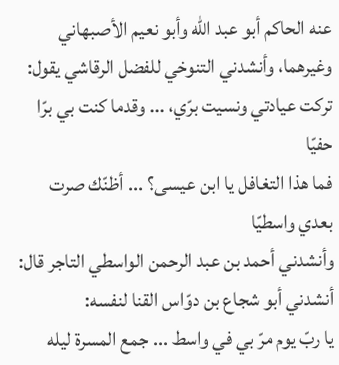عنه الحاكم أبو عبد الله وأبو نعيم الأصبهاني وغيرهما، وأنشدني التنوخي للفضل الرقاشي يقول:
تركت عيادتي ونسيت برّي، ... وقدما كنت بي برّا حفيّا
فما هذا التغافل يا ابن عيسى؟ ... أظنّك صرت بعدي واسطيّا
وأنشدني أحمد بن عبد الرحمن الواسطي التاجر قال:
أنشدني أبو شجاع بن دوّاس القنا لنفسه:
يا ربّ يوم مرّ بي في واسط ... جمع المسرة ليله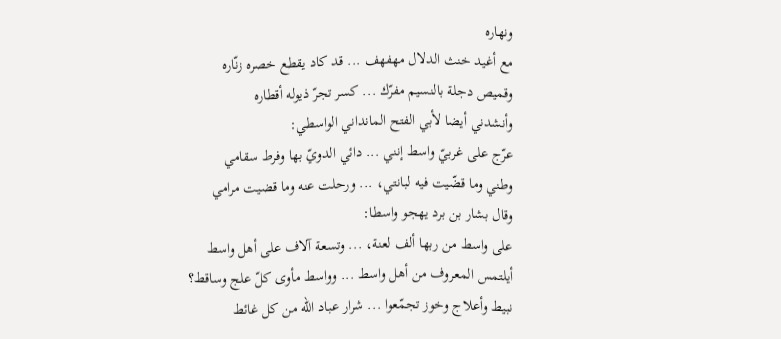ونهاره
مع أغيد خنث الدلال مهفهف ... قد كاد يقطع خصره زنّاره
وقميص دجلة بالنسيم مفرّك ... كسر تجرّ ذيوله أقطاره
وأنشدني أيضا لأبي الفتح المانداني الواسطي:
عرّج على غربيّ واسط إنني ... دائي الدويّ بها وفرط سقامي
وطني وما قضّيت فيه لبانتي، ... ورحلت عنه وما قضيت مرامي
وقال بشار بن برد يهجو واسطا:
على واسط من ربها ألف لعنة، ... وتسعة آلاف على أهل واسط
أيلتمس المعروف من أهل واسط ... وواسط مأوى كلّ علج وساقط؟
نبيط وأعلاج وخوز تجمّعوا ... شرار عباد الله من كل غائط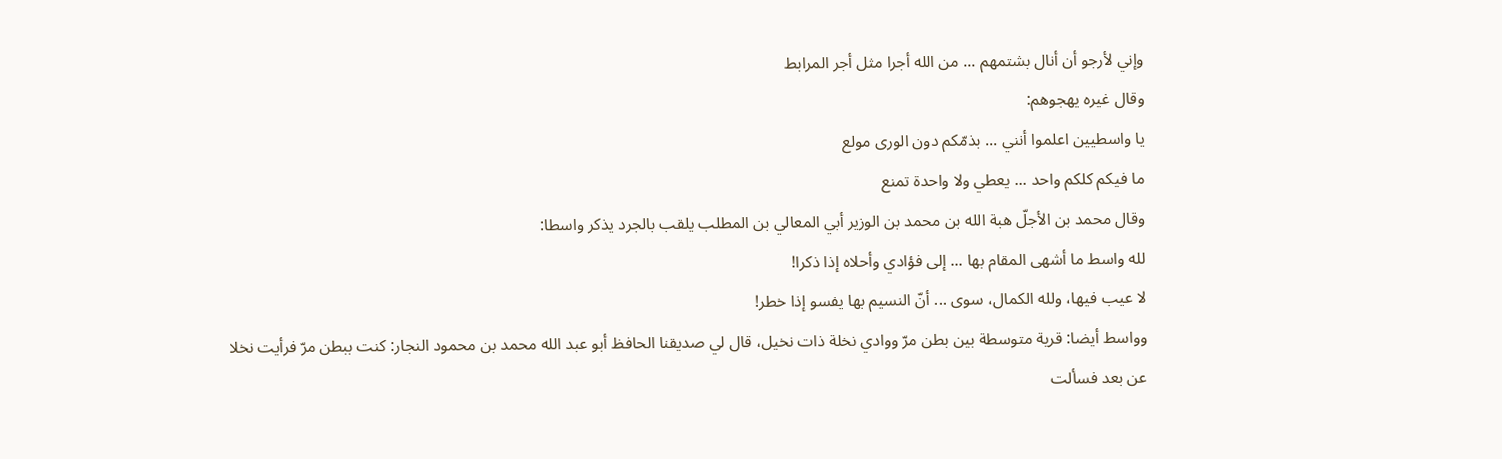وإني لأرجو أن أنال بشتمهم ... من الله أجرا مثل أجر المرابط
وقال غيره يهجوهم:
يا واسطيين اعلموا أنني ... بذمّكم دون الورى مولع
ما فيكم كلكم واحد ... يعطي ولا واحدة تمنع
وقال محمد بن الأجلّ هبة الله بن محمد بن الوزير أبي المعالي بن المطلب يلقب بالجرد يذكر واسطا:
لله واسط ما أشهى المقام بها ... إلى فؤادي وأحلاه إذا ذكرا!
لا عيب فيها، ولله الكمال، سوى ... أنّ النسيم بها يفسو إذا خطر!
وواسط أيضا: قرية متوسطة بين بطن مرّ ووادي نخلة ذات نخيل، قال لي صديقنا الحافظ أبو عبد الله محمد بن محمود النجار: كنت ببطن مرّ فرأيت نخلا عن بعد فسألت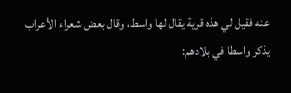عنه فقيل لي هذه قرية يقال لها واسط، وقال بعض شعراء الأعراب يذكر واسطا في بلادهم: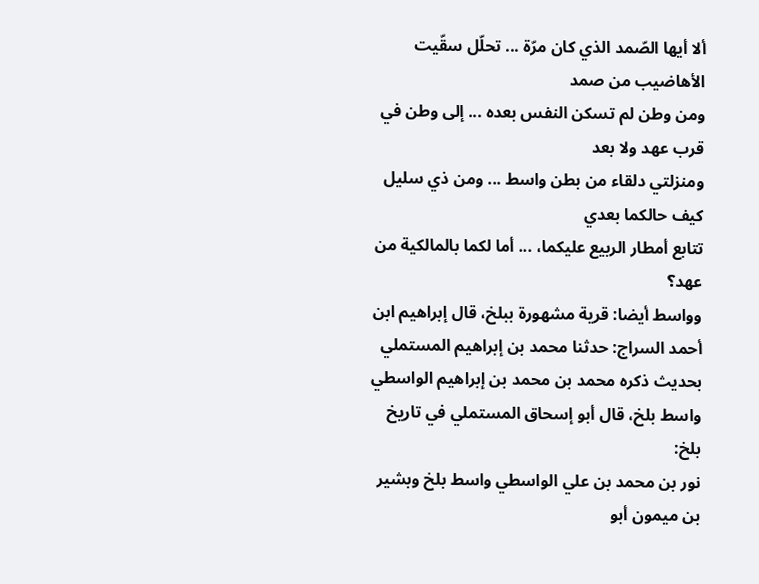ألا أيها الصّمد الذي كان مرّة ... تحلّل سقّيت الأهاضيب من صمد
ومن وطن لم تسكن النفس بعده ... إلى وطن في قرب عهد ولا بعد
ومنزلتي دلقاء من بطن واسط ... ومن ذي سليل كيف حالكما بعدي
تتابع أمطار الربيع عليكما، ... أما لكما بالمالكية من عهد؟
وواسط أيضا: قرية مشهورة ببلخ، قال إبراهيم ابن أحمد السراج: حدثنا محمد بن إبراهيم المستملي بحديث ذكره محمد بن محمد بن إبراهيم الواسطي واسط بلخ، قال أبو إسحاق المستملي في تاريخ بلخ:
نور بن محمد بن علي الواسطي واسط بلخ وبشير بن ميمون أبو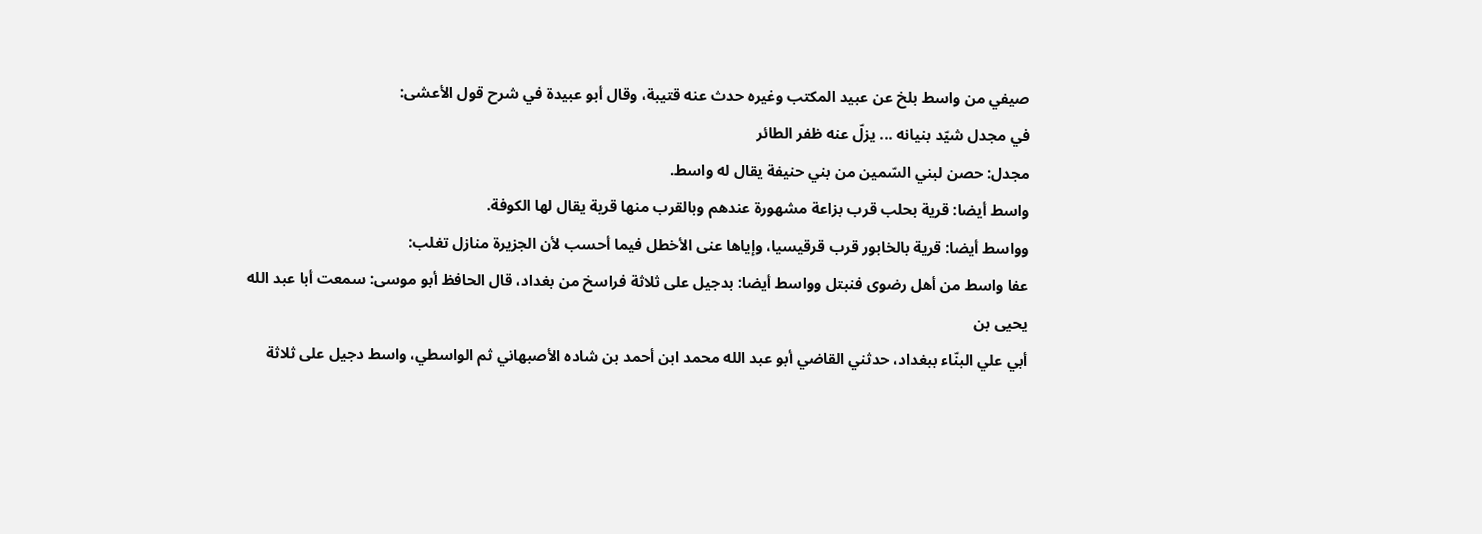صيفي من واسط بلخ عن عبيد المكتب وغيره حدث عنه قتيبة، وقال أبو عبيدة في شرح قول الأعشى:
في مجدل شيّد بنيانه ... يزلّ عنه ظفر الطائر
مجدل: حصن لبني السّمين من بني حنيفة يقال له واسط.
واسط أيضا: قرية بحلب قرب بزاعة مشهورة عندهم وبالقرب منها قرية يقال لها الكوفة.
وواسط أيضا: قرية بالخابور قرب قرقيسيا، وإياها عنى الأخطل فيما أحسب لأن الجزيرة منازل تغلب:
عفا واسط من أهل رضوى فنبتل وواسط أيضا: بدجيل على ثلاثة فراسخ من بغداد، قال الحافظ أبو موسى: سمعت أبا عبد الله يحيى بن
أبي علي البنّاء ببغداد، حدثني القاضي أبو عبد الله محمد ابن أحمد بن شاده الأصبهاني ثم الواسطي، واسط دجيل على ثلاثة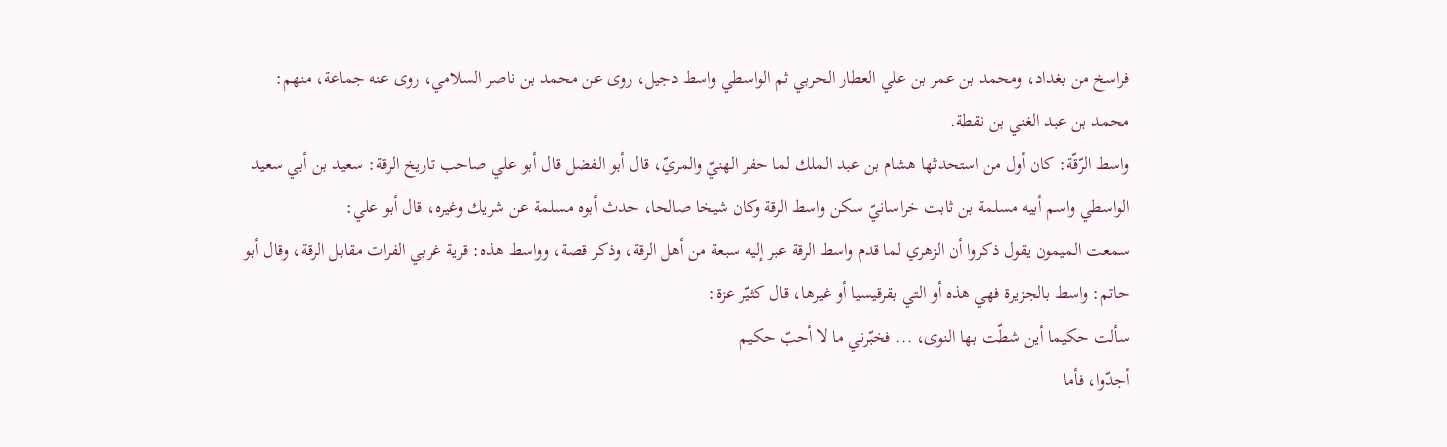فراسخ من بغداد، ومحمد بن عمر بن علي العطار الحربي ثم الواسطي واسط دجيل، روى عن محمد بن ناصر السلامي، روى عنه جماعة، منهم:
محمد بن عبد الغني بن نقطة.
واسط الرّقّة: كان أول من استحدثها هشام بن عبد الملك لما حفر الهنيّ والمريّ، قال أبو الفضل قال أبو علي صاحب تاريخ الرقة: سعيد بن أبي سعيد الواسطي واسم أبيه مسلمة بن ثابت خراسانيّ سكن واسط الرقة وكان شيخا صالحا، حدث أبوه مسلمة عن شريك وغيره، قال أبو علي:
سمعت الميمون يقول ذكروا أن الزهري لما قدم واسط الرقة عبر إليه سبعة من أهل الرقة، وذكر قصة، وواسط هذه: قرية غربي الفرات مقابل الرقة، وقال أبو حاتم: واسط بالجزيرة فهي هذه أو التي بقرقيسيا أو غيرها، قال كثيّر عزة:
سألت حكيما أين شطّت بها النوى، ... فخبّرني ما لا أحبّ حكيم
أجدّوا، فأما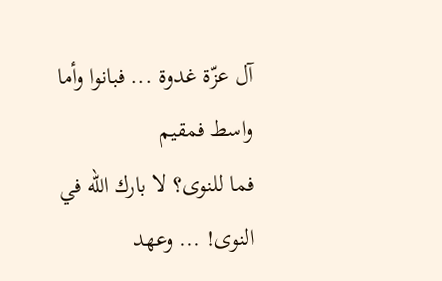آل عزّة غدوة ... فبانوا وأما واسط فمقيم
فما للنوى؟ لا بارك الله في النوى! ... وعهد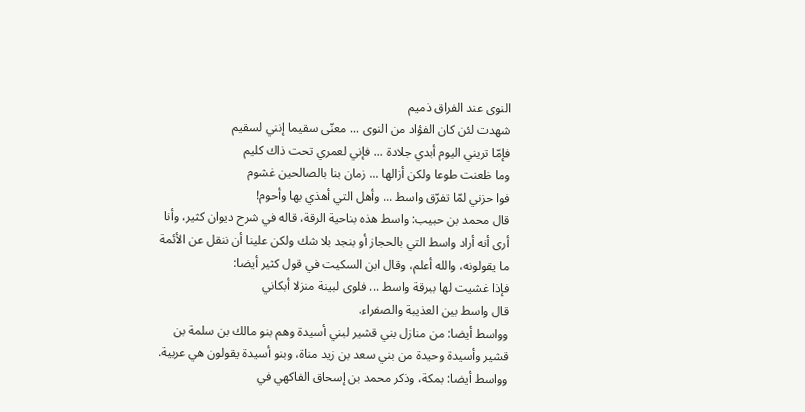النوى عند الفراق ذميم
شهدت لئن كان الفؤاد من النوى ... معنّى سقيما إنني لسقيم
فإمّا تريني اليوم أبدي جلادة ... فإني لعمري تحت ذاك كليم
وما ظعنت طوعا ولكن أزالها ... زمان بنا بالصالحين غشوم
فوا حزني لمّا تفرّق واسط ... وأهل التي أهذي بها وأحوم!
قال محمد بن حبيب: واسط هذه بناحية الرقة، قاله في شرح ديوان كثير، وأنا أرى أنه أراد واسط التي بالحجاز أو بنجد بلا شك ولكن علينا أن ننقل عن الأئمة ما يقولونه، والله أعلم، وقال ابن السكيت في قول كثير أيضا:
فإذا غشيت لها ببرقة واسط ... فلوى لبينة منزلا أبكاني
قال واسط بين العذيبة والصفراء.
وواسط أيضا: من منازل بني قشير لبني أسيدة وهم بنو مالك بن سلمة بن قشير وأسيدة وحيدة من بني سعد بن زيد مناة، وبنو أسيدة يقولون هي عربية.
وواسط أيضا: بمكة، وذكر محمد بن إسحاق الفاكهي في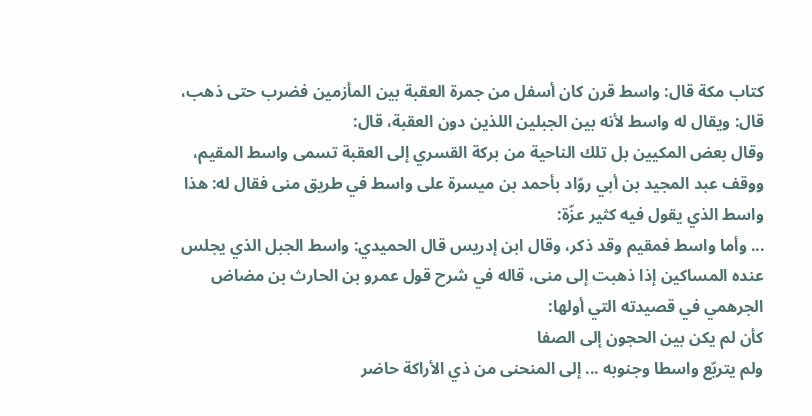كتاب مكة قال: واسط قرن كان أسفل من جمرة العقبة بين المأزمين فضرب حتى ذهب، قال: ويقال له واسط لأنه بين الجبلين اللذين دون العقبة، قال:
وقال بعض المكيين بل تلك الناحية من بركة القسري إلى العقبة تسمى واسط المقيم، ووقف عبد المجيد بن أبي روّاد بأحمد بن ميسرة على واسط في طريق منى فقال له: هذا واسط الذي يقول فيه كثير عزّة:
... وأما واسط فمقيم وقد ذكر، وقال ابن إدريس قال الحميدي: واسط الجبل الذي يجلس عنده المساكين إذا ذهبت إلى منى، قاله في شرح قول عمرو بن الحارث بن مضاض الجرهمي في قصيدته التي أولها:
كأن لم يكن بين الحجون إلى الصفا
ولم يتربّع واسطا وجنوبه ... إلى المنحنى من ذي الأراكة حاضر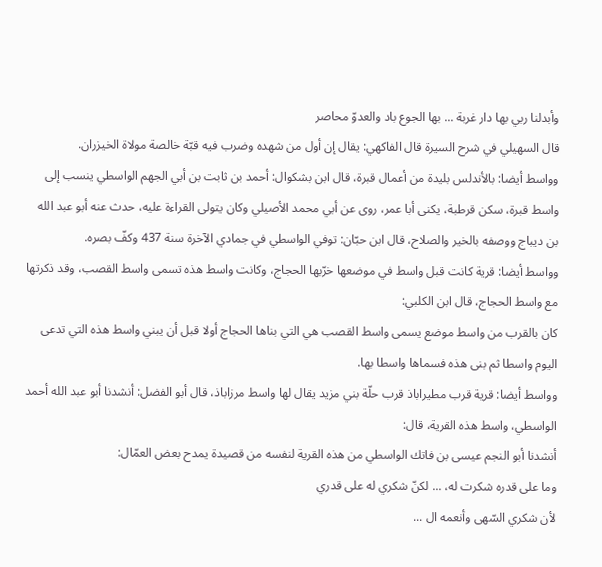وأبدلنا ربي بها دار غربة ... بها الجوع باد والعدوّ محاصر
قال السهيلي في شرح السيرة قال الفاكهي: يقال إن أول من شهده وضرب فيه قبّة خالصة مولاة الخيزران.
وواسط أيضا: بالأندلس بليدة من أعمال قبرة، قال ابن بشكوال: أحمد بن ثابت بن أبي الجهم الواسطي ينسب إلى واسط قبرة، سكن قرطبة، يكنى أبا عمر، روى عن أبي محمد الأصيلي وكان يتولى القراءة عليه، حدث عنه أبو عبد الله بن ديباج ووصفه بالخير والصلاح، قال ابن حبّان: توفي الواسطي في جمادي الآخرة سنة 437 وكفّ بصره.
وواسط أيضا: قرية كانت قبل واسط في موضعها خرّبها الحجاج، وكانت واسط هذه تسمى واسط القصب، وقد ذكرتها مع واسط الحجاج، قال ابن الكلبي:
كان بالقرب من واسط موضع يسمى واسط القصب هي التي بناها الحجاج أولا قبل أن يبني واسط هذه التي تدعى اليوم واسطا ثم بنى هذه فسماها واسطا بها.
وواسط أيضا: قرية قرب مطيراباذ قرب حلّة بني مزيد يقال لها واسط مرزاباذ، قال أبو الفضل: أنشدنا أبو عبد الله أحمد الواسطي، واسط هذه القرية، قال:
أنشدنا أبو النجم عيسى بن فاتك الواسطي من هذه القرية لنفسه من قصيدة يمدح بعض العمّال:
وما على قدره شكرت له، ... لكنّ شكري له على قدري
لأن شكري السّهى وأنعمه ال ...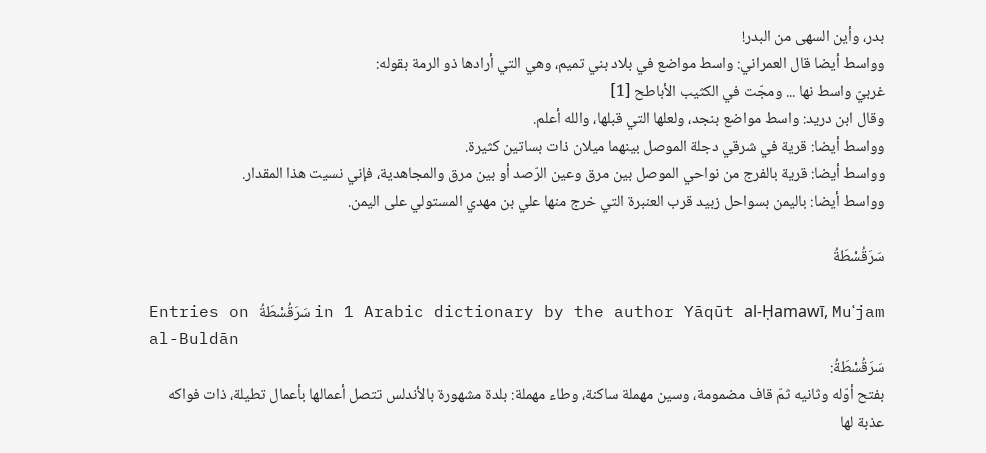بدر، وأين السهى من البدر!
وواسط أيضا قال العمراني: واسط مواضع في بلاد بني تميم، وهي التي أرادها ذو الرمة بقوله:
غربيّ واسط نها ... ومجّت في الكثيب الأباطح [1]
وقال ابن دريد: واسط مواضع بنجد، ولعلها التي قبلها، والله أعلم.
وواسط أيضا: قرية في شرقي دجلة الموصل بينهما ميلان ذات بساتين كثيرة.
وواسط أيضا: قرية بالفرج من نواحي الموصل بين مرق وعين الرّصد أو بين مرق والمجاهدية، فإني نسيت هذا المقدار.
وواسط أيضا: باليمن بسواحل زبيد قرب العنبرة التي خرج منها علي بن مهدي المستولي على اليمن.

سَرَقُسْطَةُ

Entries on سَرَقُسْطَةُ in 1 Arabic dictionary by the author Yāqūt al-Ḥamawī, Muʿjam al-Buldān
سَرَقُسْطَةُ:
بفتح أوّله وثانيه ثمّ قاف مضمومة، وسين مهملة ساكنة، وطاء مهملة: بلدة مشهورة بالأندلس تتصل أعمالها بأعمال تطيلة، ذات فواكه عذبة لها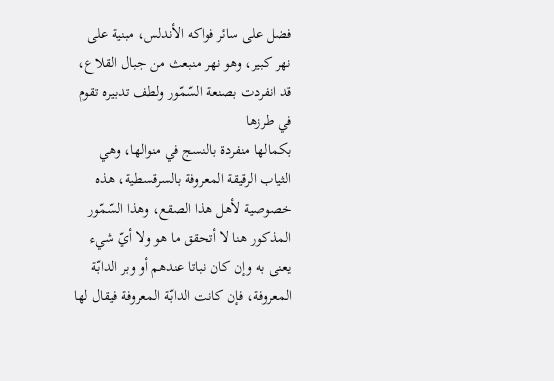فضل على سائر فواكه الأندلس، مبنية على نهر كبير، وهو نهر منبعث من جبال القلاع، قد انفردت بصنعة السّمّور ولطف تدبيره تقوم في طرزها
بكمالها منفردة بالنسج في منوالها، وهي الثياب الرقيقة المعروفة بالسرقسطية، هذه خصوصية لأهل هذا الصقع، وهذا السّمّور المذكور هنا لا أتحقق ما هو ولا أيّ شيء يعنى به وإن كان نباتا عندهم أو وبر الدابّة المعروفة، فإن كانت الدابّة المعروفة فيقال لها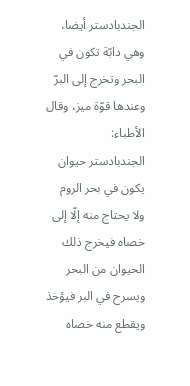الجندبادستر أيضا، وهي دابّة تكون في البحر وتخرج إلى البرّ وعندها قوّة ميز، وقال الأطباء:
الجندبادستر حيوان يكون في بحر الروم ولا يحتاج منه إلّا إلى خصاه فيخرج ذلك الحيوان من البحر ويسرح في البر فيؤخذ ويقطع منه خصاه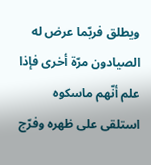ويطلق فربّما عرض له الصيادون مرّة أخرى فإذا علم أنّهم ماسكوه استلقى على ظهره وفرّج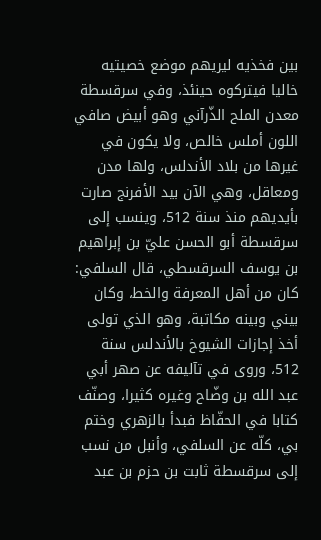بين فخذيه ليريهم موضع خصيتيه خاليا فيتركوه حينئذ، وفي سرقسطة معدن الملح الذّرآني وهو أبيض صافي اللون أملس خالص، ولا يكون في غيرها من بلاد الأندلس، ولها مدن ومعاقل، وهي الآن بيد الأفرنج صارت بأيديهم منذ سنة 512، وينسب إلى سرقسطة أبو الحسن عليّ بن إبراهيم بن يوسف السرقسطي، قال السلفي: كان من أهل المعرفة والخط، وكان بيني وبينه مكاتبة، وهو الذي تولى أخذ إجازات الشيوخ بالأندلس سنة 512، وروى في تآليفه عن صهر أبي عبد الله بن وضّاح وغيره كثيرا، وصنّف كتابا في الحفّاظ فبدأ بالزهري وختم بي، كلّه عن السلفي، وأنبل من نسب إلى سرقسطة ثابت بن حزم بن عبد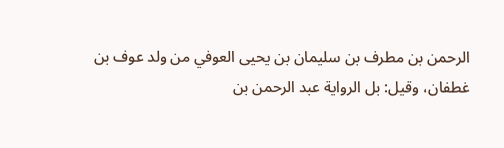الرحمن بن مطرف بن سليمان بن يحيى العوفي من ولد عوف بن غطفان، وقيل: بل الرواية عبد الرحمن بن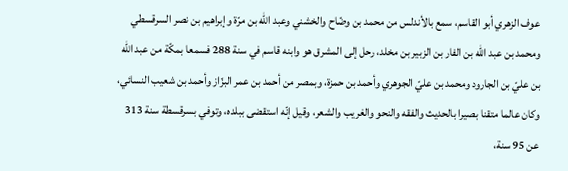عوف الزهري أبو القاسم، سمع بالأندلس من محمد بن وضّاح والخشني وعبد الله بن مرّة وإبراهيم بن نصر السرقسطي ومحمد بن عبد الله بن الفار بن الزبير بن مخلد، رحل إلى المشرق هو وابنه قاسم في سنة 288 فسمعا بمكّة من عبد الله بن عليّ بن الجارود ومحمد بن عليّ الجوهري وأحمد بن حمزة، وبمصر من أحمد بن عمر البزّاز وأحمد بن شعيب النسائي، وكان عالما متقنا بصيرا بالحديث والفقه والنحو والغريب والشعر، وقيل إنّه استقضى ببلده، وتوفي بسرقسطة سنة 313 عن 95 سنة،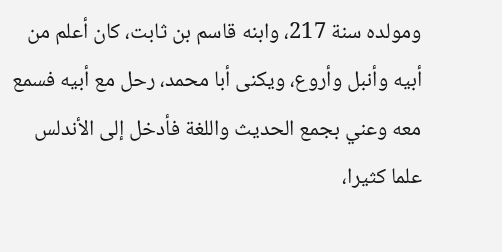ومولده سنة 217، وابنه قاسم بن ثابت، كان أعلم من أبيه وأنبل وأروع، ويكنى أبا محمد، رحل مع أبيه فسمع معه وعني بجمع الحديث واللغة فأدخل إلى الأندلس علما كثيرا،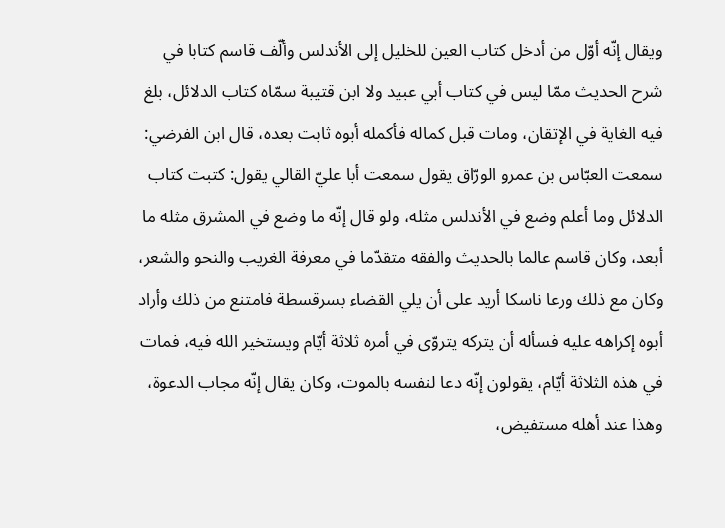ويقال إنّه أوّل من أدخل كتاب العين للخليل إلى الأندلس وألّف قاسم كتابا في شرح الحديث ممّا ليس في كتاب أبي عبيد ولا ابن قتيبة سمّاه كتاب الدلائل، بلغ فيه الغاية في الإتقان، ومات قبل كماله فأكمله أبوه ثابت بعده، قال ابن الفرضي: سمعت العبّاس بن عمرو الورّاق يقول سمعت أبا عليّ القالي يقول: كتبت كتاب الدلائل وما أعلم وضع في الأندلس مثله، ولو قال إنّه ما وضع في المشرق مثله ما أبعد، وكان قاسم عالما بالحديث والفقه متقدّما في معرفة الغريب والنحو والشعر، وكان مع ذلك ورعا ناسكا أريد على أن يلي القضاء بسرقسطة فامتنع من ذلك وأراد أبوه إكراهه عليه فسأله أن يتركه يتروّى في أمره ثلاثة أيّام ويستخير الله فيه، فمات في هذه الثلاثة أيّام، يقولون إنّه دعا لنفسه بالموت، وكان يقال إنّه مجاب الدعوة، وهذا عند أهله مستفيض،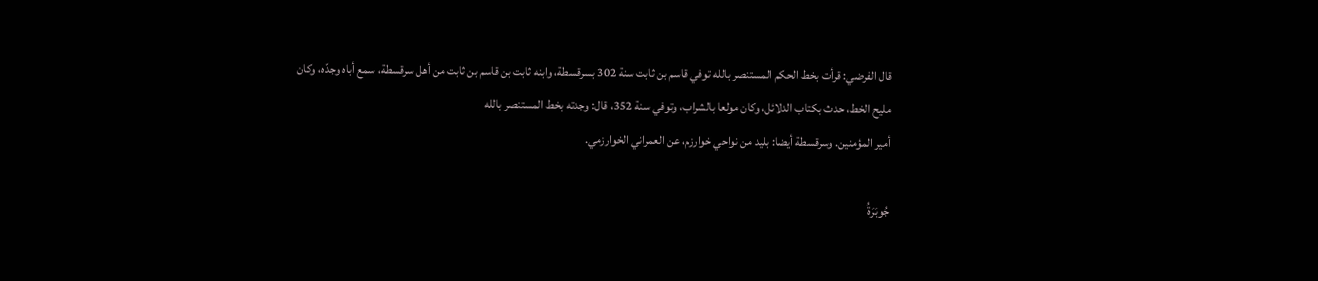قال الفرضي: قرأت بخط الحكم المستنصر بالله توفي قاسم بن ثابت سنة 302 بسرقسطة، وابنه ثابت بن قاسم بن ثابت من أهل سرقسطة، سمع أباه وجدّه، وكان مليح الخط، حدث بكتاب الدلائل، وكان مولعا بالشراب، وتوفي سنة 352، قال: وجدته بخط المستنصر بالله
أمير المؤمنين. وسرقسطة أيضا: بليد من نواحي خوارزم، عن العمراني الخوارزمي.

جُوبَرَةُ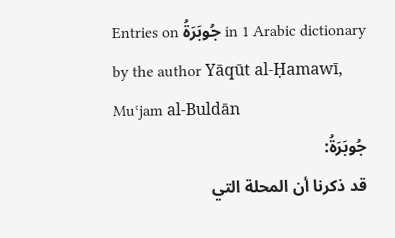Entries on جُوبَرَةُ in 1 Arabic dictionary by the author Yāqūt al-Ḥamawī, Muʿjam al-Buldān
جُوبَرَةُ:
قد ذكرنا أن المحلة التي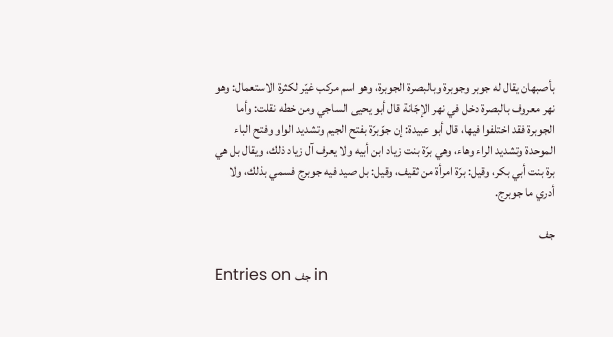بأصبهان يقال له جوبر وجوبرة وبالبصرة الجوبرة، وهو اسم مركب غيّر لكثرة الاستعمال: وهو نهر معروف بالبصرة دخل في نهر الإجّانة قال أبو يحيى الساجي ومن خطه نقلت: وأما الجوبرة فقد اختلفوا فيها، قال أبو عبيدة: إن جوّبرّة بفتح الجيم وتشديد الواو وفتح الباء الموحدة وتشديد الراء وهاء، وهي برّة بنت زياد ابن أبيه ولا يعرف آل زياد ذلك، ويقال بل هي برة بنت أبي بكر، وقيل: برّة امرأة من ثقيف، وقيل: بل صيد فيه جوبرج فسمي بذلك، ولا أدري ما جوبرج.

جف

Entries on جف in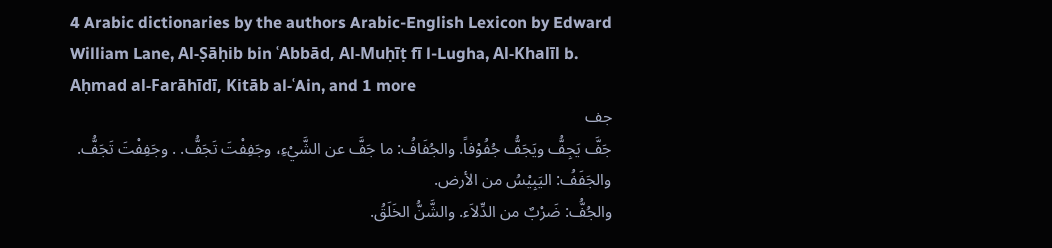4 Arabic dictionaries by the authors Arabic-English Lexicon by Edward William Lane, Al-Ṣāḥib bin ʿAbbād, Al-Muḥīṭ fī l-Lugha, Al-Khalīl b. Aḥmad al-Farāhīdī, Kitāb al-ʿAin, and 1 more
جف
جَفَّ يَجِفُّ ويَجَفُّ جُفُوْفاً. والجُفَافُ: ما جَفَّ عن الشَّيْءِ، وجَفِفْتَ تَجَفُّ. . وجَفِفْتَ تَجَفُّ. والجَفَفُ: اليَبِيْسُ من الأرض.
والجُفُّ: ضَرْبٌ من الدِّلاَء. والشَّنُّ الخَلَقُ.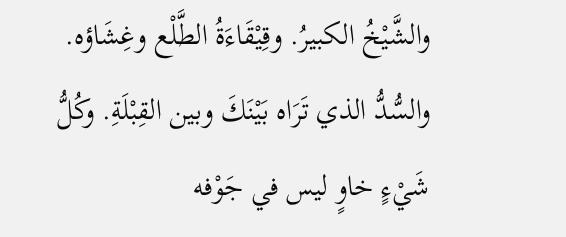والشَّيْخُ الكبيرُ. وقِيْقَاءَةُ الطَّلْع وغِشَاؤه. والسُّدُّ الذي تَرَاه بَيْنَكَ وبين القِبْلَةِ. وكُلُّ شَيْءٍ خاوٍ ليس في جَوْفه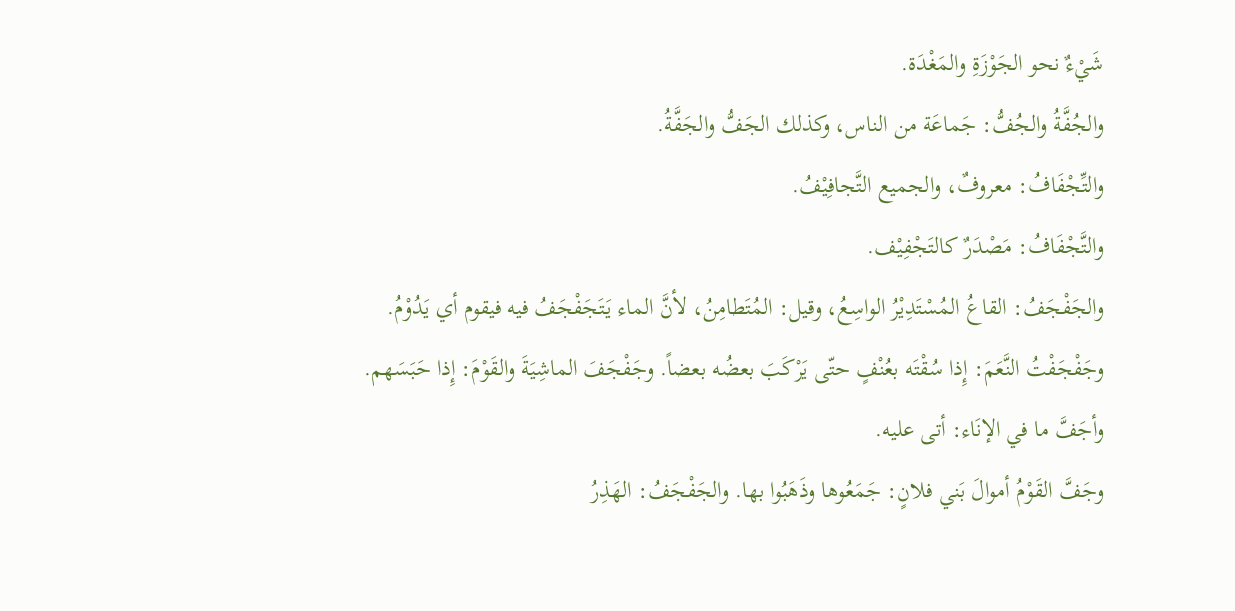شَيْءٌ نحو الجَوْزَةِ والمَغْدَة.
والجُفَّةُ والجُفُّ: جَماعَة من الناس، وكذلك الجَفُّ والجَفَّةُ.
والتِّجْفَافُ: معروفٌ، والجميع التَّجافِيْفُ.
والتَّجْفَافُ: مَصْدَرٌ كالتَجْفِيْف.
والجَفْجَفُ: القاعُ المُسْتَدِيْرُ الواسِعُ، وقيل: المُتَطامِنُ، لأنَّ الماء يَتَجَفْجَفُ فيه فيقوم أي يَدُوْمُ.
وجَفْجَفْتُ النَّعَمَ: إِذا سُقْتَه بعُنْفٍ حتّى يَرْكَبَ بعضُه بعضاً. وجَفْجَفَ الماشِيَةَ والقَوْمَ: إِذا حَبَسَهم.
وأجَفَّ ما في الإنَاء: أتى عليه.
وجَفَّ القَوْمُ أموالَ بَني فلانٍ: جَمَعُوها وذَهَبُوا بها. والجَفْجَفُ: الهَذِرُ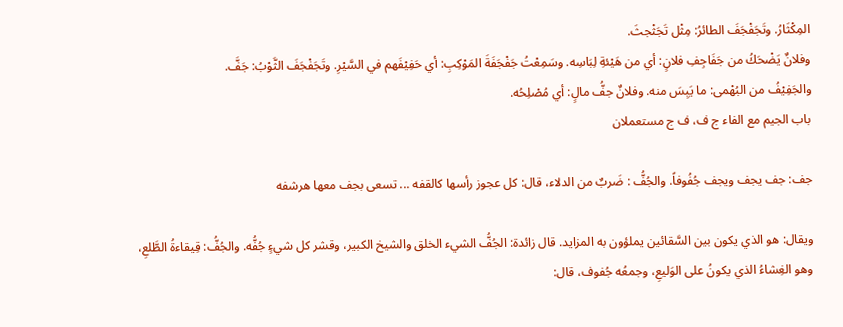المِكْثَارُ. وتَجَفْجَفَ الطائرُ: مِثْل تَجَثْجثَ.
وفلانٌ يَضْحَكُ من جَفَاجِفِ فلانٍ: أي من هَيْئةِ لِبَاسِه. وسَمِعْتُ جَفْجَفَةَ المَوْكِبِ: أي حَفِيْفَهم في السَّيْرِ. وتَجَفْجَفَ الثَّوْبُ: جَفَّ.
والجَفِيْفُ من البُهْمى: ما يَبِسَ منه. وفلانٌ جفُّ مالٍ: أي مُصْلِحُه.
باب الجيم مع الفاء ج ف، ف ج مستعملان

جف: جف يجف ويجف جُفُوفاً. والجُفُّ : ضَربٌ من الدلاء، قال: كل عجوز رأسها كالقفه ... تسعى بجف معها هرشفه

ويقال: هو الذي يكون بين السَّقائين يملؤون به المزايد. قال زائدة: الجُفُّ الشيء الخلق والشيخ الكبير، وقشر كل شيءٍ جُفُّه. والجُفُّ: قِيقاءةُ الطَّلعِ، وهو الغِشاءُ الذي يكونُ على الوَليعِ، وجمعُه جُفوف، قال: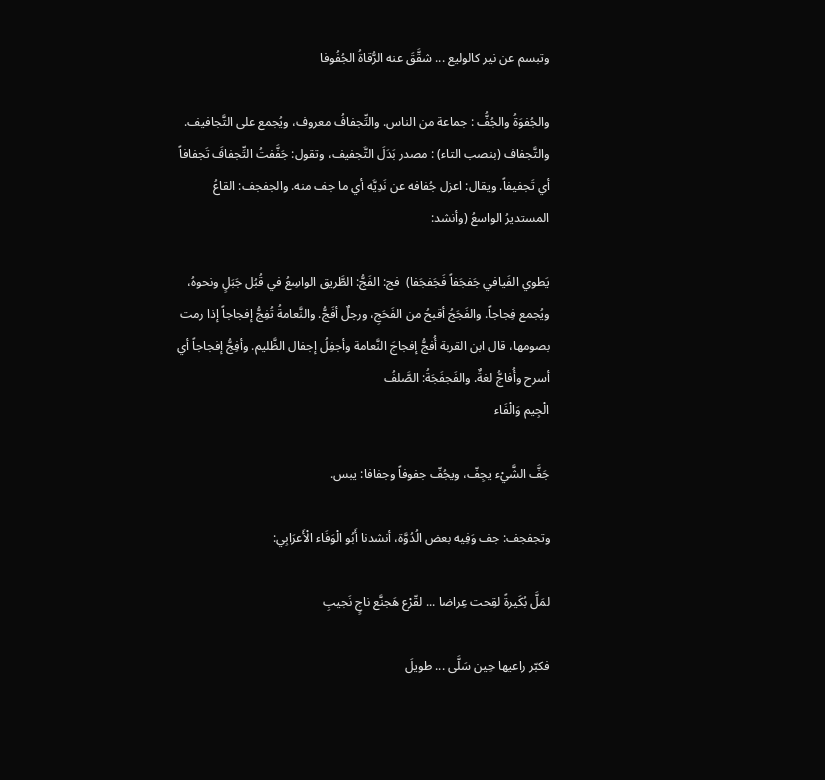وتبسم عن نير كالوليع ... شقَّقَ عنه الرُّقاةُ الجُفُوفا

والجُفوَةُ والجُفُّ : جماعة من الناس. والتِّجفافُ معروف، ويُجمع على التَّجافيف. والتَّجفاف (بنصب التاء) : مصدر بَدَلَ التَّجفيف، وتقول: جَفَّفتُ التِّجفافَ تَجفافاً أي تَجفيفاً. ويقال: اعزل جُفافه عن نَدِيَّه أي ما جف منه. والجفجف: القاعُ المستديرُ الواسعُ (وأنشد:

يَطوي الفَيافي جَفجَفاً فَجَفجَفا)  فج: الفَجُّ: الطَّريق الواسِعُ في قُبُل جَبَلٍ ونحوهُ، ويُجمع فِجاجاً. والفَجَجُ أقبحُ من الفَحَجِ، ورجلٌ أفَجُّ. والنَّعامةُ تُفِجُّ إفجاجاً إذا رمت بصومها، قال ابن القربة أُفجُّ إفجاجَ النَّعامة وأجفِلُ إجفال الظَّليم. وأفِجُّ إفجاجاً أي أسرح وأُفاجُّ لغةٌ. والفَجفَجَةُ: الصَّلفُ
الْجِيم وَالْفَاء

جَفَّ الشَّيْء يجِفّ، ويجُفّ جفوفاً وجفافا: يبس.

وتجفجف: جف وَفِيه بعض الُدُوَّة، أنشدنا أَبُو الْوَفَاء الْأَعرَابِي:

لمَلَّ بُكَيرةً لقِحت عِراضا ... لقّرْع هَجنَّع ناجٍ نَجيبِ

فكبّر راعيها حِين سَلَّى ... طويلَ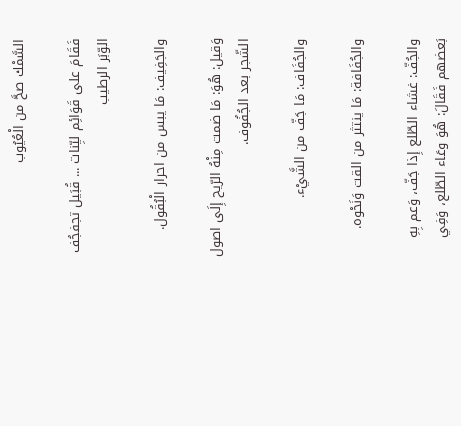السَّمْك صحَّ من الْعُيُوب

فَقَامَ على قَوَائِم ليِّنات ... قُبَيل تجفجُف الوّبَر الرطيب

والجَفِيف: مَا يبس من احرار الْبُقُول.

وَقيل: هُوَ: مَا ضمت مِنْهُ الرّيح إِلَى اصول الشّجر بعد الجُفُوف.

والجُفَاف: مَا جَفّ من الشَّيْء.

والجُفَافة: مَا ينتثر من القت وَنَحْوه.

والجُفّ: غشاء الطّلع إِذا جَفّ، وَعم بِهِ بَعضهم فَقَالَ: هُوَ وعَاء الطّلع، وَفِي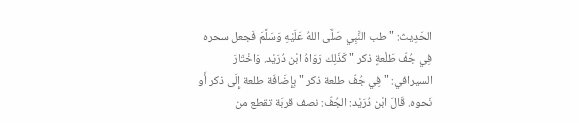الحَدِيث: " طب النَّبِي صَلَّى اللهُ عَلَيْهِ وَسَلَّمَ فَجعل سحره فِي جُفّ طَلْعةٍ ذكر " كَذَلِك رَوَاهُ ابْن دُرَيْد. وَاخْتَارَ السيرافي: " فِي جُفّ طلعة ذكر " بِإِضَافَة طلعة إِلَى ذكر أَو نَحوه. قَالَ ابْن دُرَيْد: الجُفّ: نصف قربَة تقطع من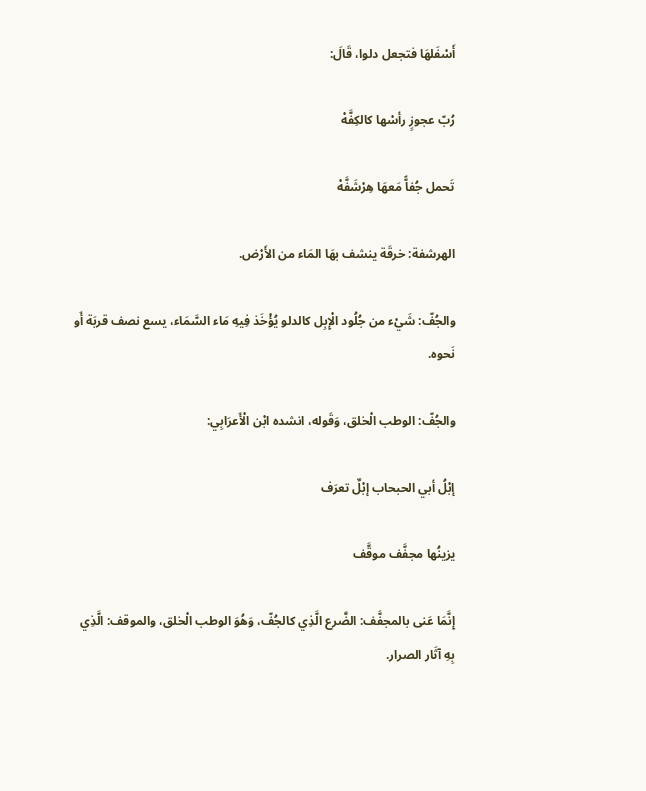أَسْفَلهَا فتجعل دلوا، قَالَ:

رُبّ عجوزٍ رأسْها كالكِفَّهْ

تَحمل جُفاًّ مَعهَا هِرْشَفَّهْ

الهرشفة: خرقَة ينشف بهَا المَاء من الأَرْض.

والجُفّ: شَيْء من جُلُود الْإِبِل كالدلو يُؤْخَذ فِيهِ مَاء السَّمَاء، يسع نصف قربَة أَو نَحوه.

والجُفّ: الوطب الْخلق، وَقَوله، انشده ابْن الْأَعرَابِي:

إبْلُ أبي الحبحاب إبْلٌ تعرَف

يزينُها مجفَّف موقَّف

إِنَّمَا عَنى بالمجفَّف: الضَّرع الَّذِي كالجُفّ، وَهُوَ الوطب الْخلق، والموقف: الَّذِي بِهِ آثَار الصرار.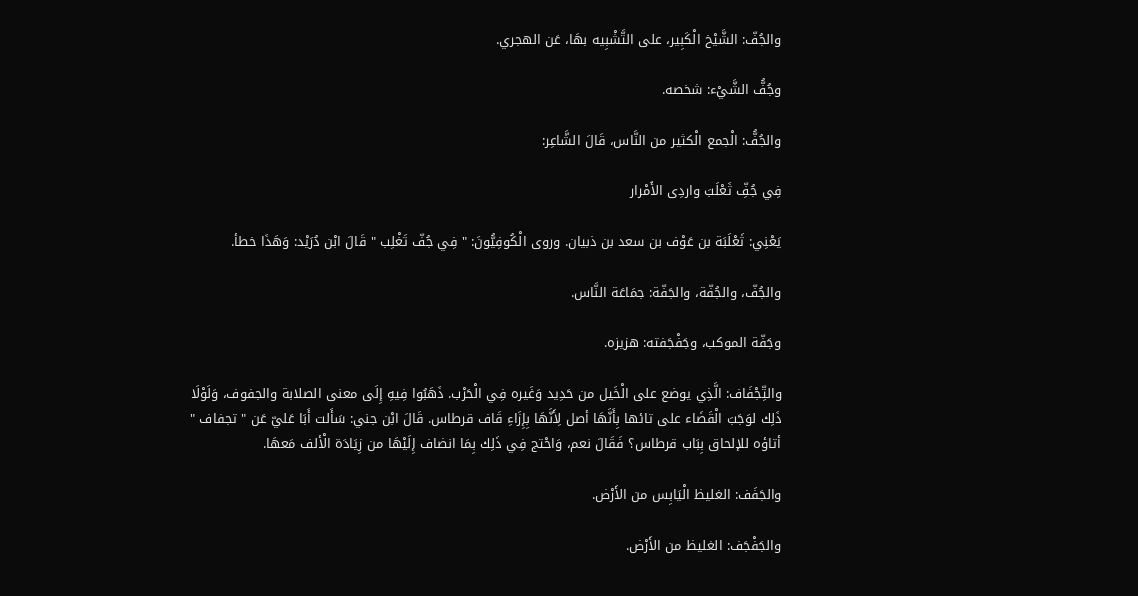والجُفّ: الشَّيْخ الْكَبِير، على التَّشْبِيه بهَا، عَن الهجري.

وجُفُّ الشَّيْء: شخصه.

والجُفُّ: الْجمع الْكثير من النَّاس، قَالَ الشَّاعِر:

فِي جُفِّ ثَعْلَبَ واردِى الأَمْرار

يَعْنِي: ثَعْلَبَة بن عَوْف بن سعد بن ذبيان. وروى الْكُوفِيُّونَ: " فِي جُفّ تَغْلِب " قَالَ ابْن دُرَيْد: وَهَذَا خطأ.

والجُفّ، والجُفّة، والجَفّة: جمَاعَة النَّاس.

وجَفّة الموكب، وجَفْجَفته: هزيزه.

والتِّجْفَاف: الَّذِي يوضع على الْخَيل من حَدِيد وَغَيره فِي الْحَرْب. ذَهَبُوا فِيهِ إِلَى معنى الصلابة والجفوف، وَلَوْلَا ذَلِك لوَجَبَ الْقَضَاء على تائها بِأَنَّهَا أصل لِأَنَّهَا بِإِزَاءِ قَاف قرطاس. قَالَ ابْن جني: سَأَلت أَبَا عَليّ عَن " تجفاف " أتاؤه للإلحاق بِبَاب قرطاس؟ فَقَالَ نعم، وَاحْتج فِي ذَلِك بِمَا انضاف إِلَيْهَا من زِيَادَة الْألف مَعهَا.

والجَفَف: الغليظ الْيَابِس من الأَرْض.

والجَفْجَف: الغليظ من الأَرْض.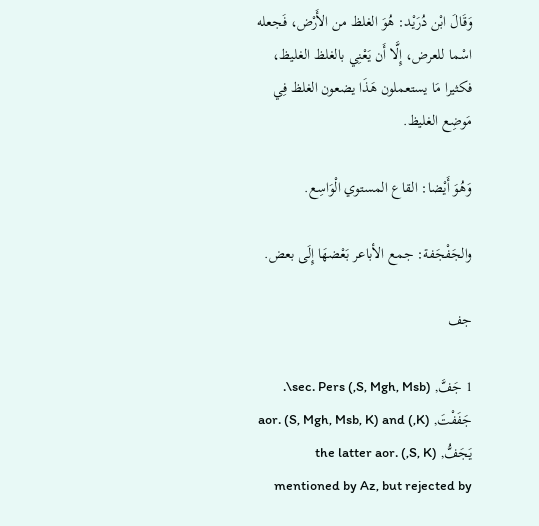وَقَالَ ابْن دُرَيْد: هُوَ الغلظ من الأَرْض، فَجعله اسْما للعرض، إِلَّا أَن يَعْنِي بالغلظ الغليظ، فكثيرا مَا يستعملون هَذَا يضعون الغلظ فِي مَوضِع الغليظ.

وَهُوَ أَيْضا: القاع المستوي الْوَاسِع.

والجَفْجَفة: جمع الأباعر بَعْضهَا إِلَى بعض.

جف

1 جَفَّ, (S, Mgh, Msb,) sec. Pers\. جَفَفْتَ, (K,) aor. (S, Mgh, Msb, K) and يَجَفُّ, (S, K,) the latter aor. mentioned by Az, but rejected by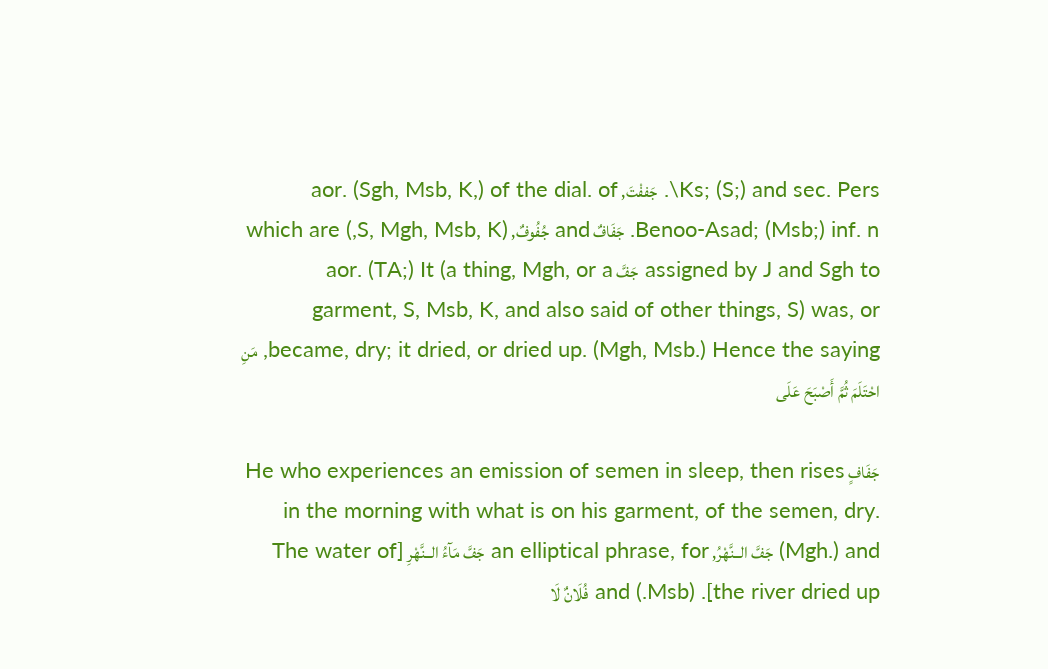Ks; (S;) and sec. Pers\. جَففْتَ, aor. (Sgh, Msb, K,) of the dial. of Benoo-Asad; (Msb;) inf. n. جَفَافٌ and جُفُوفٌ, (S, Mgh, Msb, K,) which are assigned by J and Sgh to جَفَّ aor. (TA;) It (a thing, Mgh, or a garment, S, Msb, K, and also said of other things, S) was, or became, dry; it dried, or dried up. (Mgh, Msb.) Hence the saying, مَنِ احْتَلَمَ ثُمَّ أَصْبَحَ عَلَى

جَفَافٍ He who experiences an emission of semen in sleep, then rises in the morning with what is on his garment, of the semen, dry. (Mgh.) and جَفَّ الــنَّهْرُ, an elliptical phrase, for جَفَّ مَآءُ الــنَّهْرِ [The water of the river dried up]. (Msb.) and فُلَانٌ لَا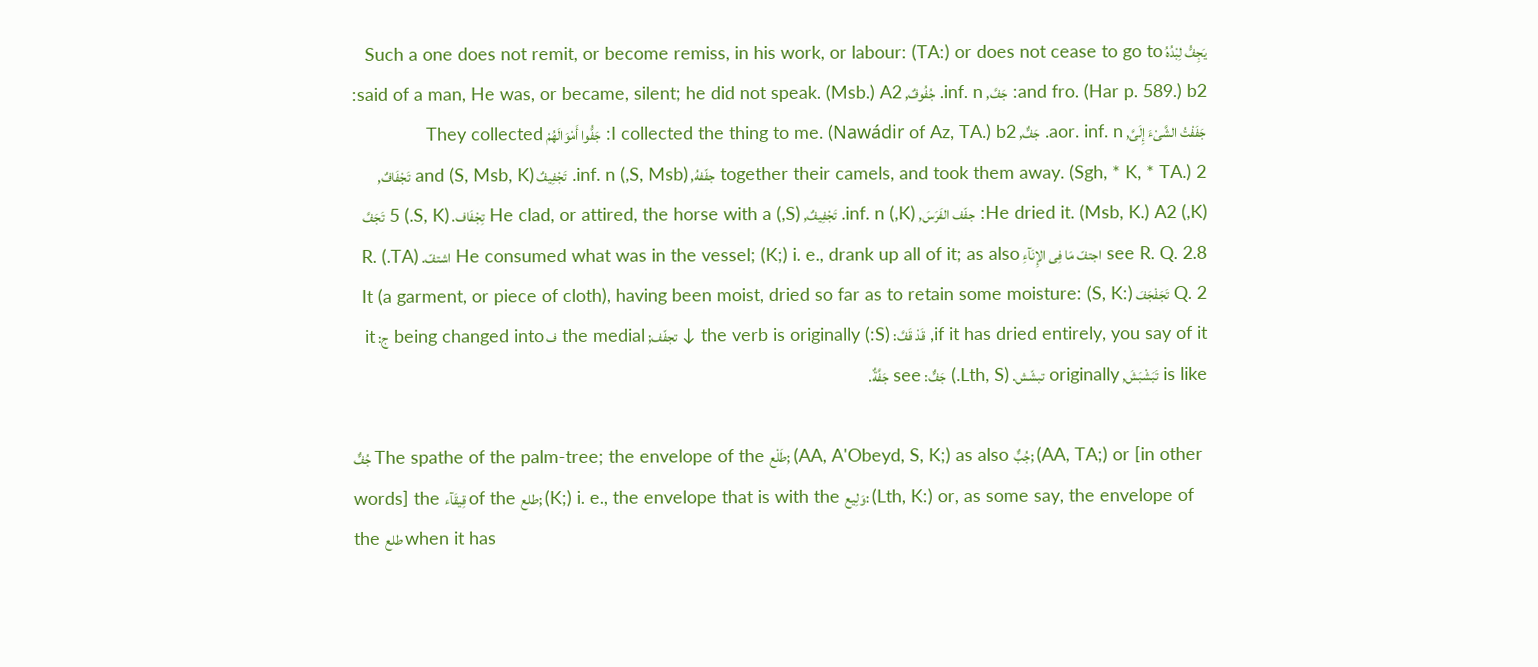يَجِفُّ لِبْدُهُ Such a one does not remit, or become remiss, in his work, or labour: (TA:) or does not cease to go to and fro. (Har p. 589.) b2: جَفَّ, inf. n. جُفُوفٌ, said of a man, He was, or became, silent; he did not speak. (Msb.) A2: جَفَفْتُ الشَّىْءَ إِلَىَّ, aor. inf. n. جَفٌّ, I collected the thing to me. (Nawádir of Az, TA.) b2: جَفُّوا أَمْوَالَهُمْ They collected together their camels, and took them away. (Sgh, * K, * TA.) 2 جفّفهُ, (S, Msb,) inf. n. تَجْفِيفٌ (S, Msb, K) and تَجْفَافٌ, (K,) He dried it. (Msb, K.) A2: جفّف الفَرَسَ, (K,) inf. n. تَجْفِيفٌ, (S,) He clad, or attired, the horse with a تِجْفَاف. (S, K.) 5 تَجَفَّ see R. Q. 2.8 اجتفّ مَا فِى الإِنَآءِ He consumed what was in the vessel; (K;) i. e., drank up all of it; as also اشتفّ. (TA.) R. Q. 2 تَجَفْجَفَ It (a garment, or piece of cloth), having been moist, dried so far as to retain some moisture: (S, K:) if it has dried entirely, you say of it, قَدْ قَفَّ: (S:) the verb is originally ↓ تجفّف; the medial ف being changed into ج: it is like تَبَشْبَشَ, originally تبشّش. (Lth, S.) جَفٌّ: see جَفَّةٌ.

جُفٌّ The spathe of the palm-tree; the envelope of the طَلْع; (AA, A'Obeyd, S, K;) as also جُبٌّ; (AA, TA;) or [in other words] the قِيقَآء of the طلع; (K;) i. e., the envelope that is with the وَلِيع: (Lth, K:) or, as some say, the envelope of the طلع when it has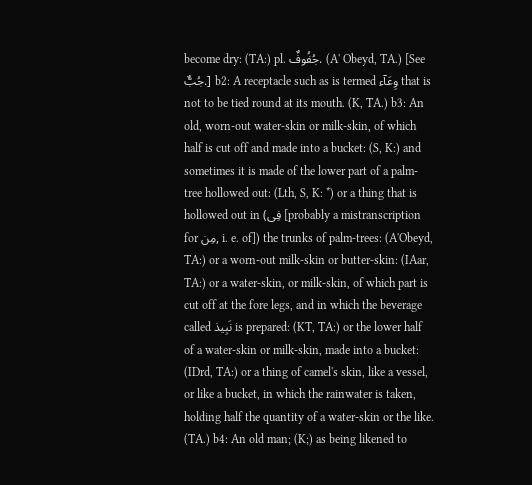become dry: (TA:) pl. جُفُوفٌ. (A' Obeyd, TA.) [See جُبٌّ.] b2: A receptacle such as is termed وِعَآء that is not to be tied round at its mouth. (K, TA.) b3: An old, worn-out water-skin or milk-skin, of which half is cut off and made into a bucket: (S, K:) and sometimes it is made of the lower part of a palm-tree hollowed out: (Lth, S, K: *) or a thing that is hollowed out in (فِى [probably a mistranscription for مِن, i. e. of]) the trunks of palm-trees: (A'Obeyd, TA:) or a worn-out milk-skin or butter-skin: (IAar, TA:) or a water-skin, or milk-skin, of which part is cut off at the fore legs, and in which the beverage called نَبِيذ is prepared: (KT, TA:) or the lower half of a water-skin or milk-skin, made into a bucket: (IDrd, TA:) or a thing of camel's skin, like a vessel, or like a bucket, in which the rainwater is taken, holding half the quantity of a water-skin or the like. (TA.) b4: An old man; (K;) as being likened to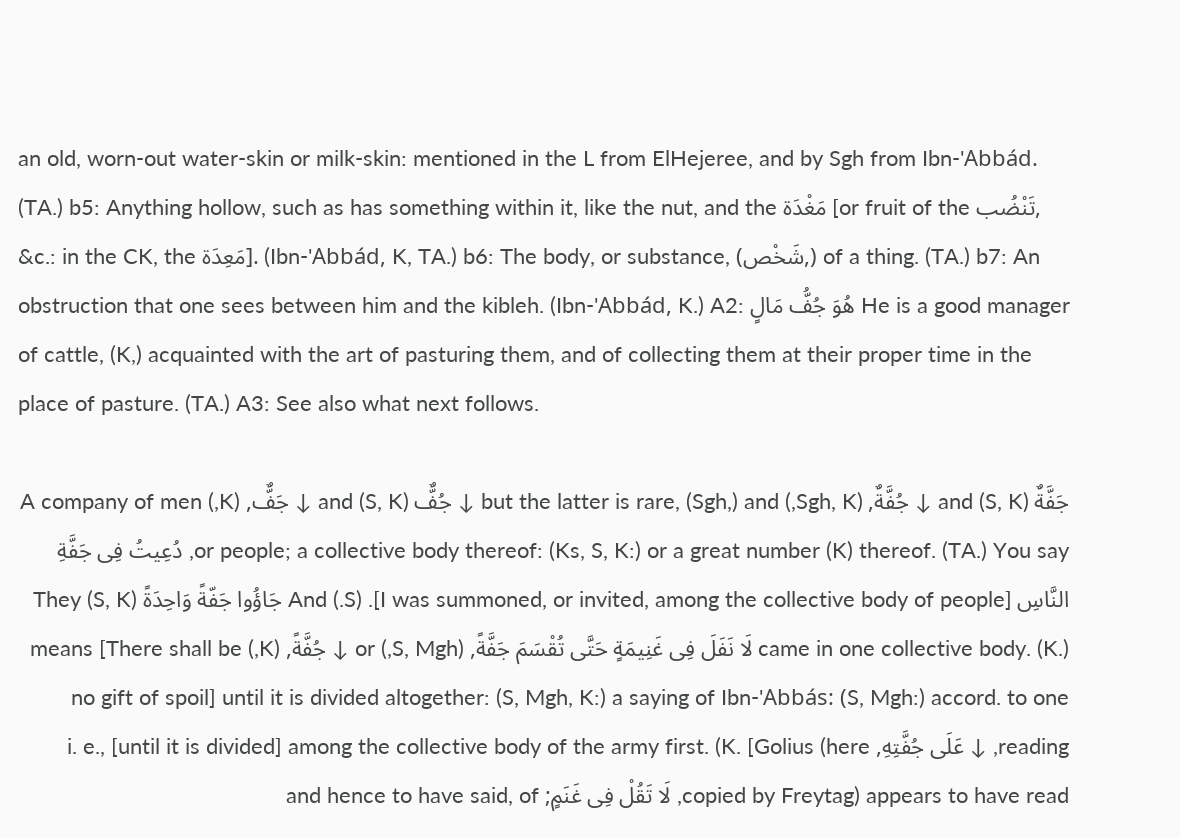an old, worn-out water-skin or milk-skin: mentioned in the L from ElHejeree, and by Sgh from Ibn-'Abbád. (TA.) b5: Anything hollow, such as has something within it, like the nut, and the مَغْدَة [or fruit of the تَنْضُب, &c.: in the CK, the مَعِدَة]. (Ibn-'Abbád, K, TA.) b6: The body, or substance, (شَخْص,) of a thing. (TA.) b7: An obstruction that one sees between him and the kibleh. (Ibn-'Abbád, K.) A2: هُوَ جُفُّ مَالٍ He is a good manager of cattle, (K,) acquainted with the art of pasturing them, and of collecting them at their proper time in the place of pasture. (TA.) A3: See also what next follows.

جَفَّةٌ (S, K) and ↓ جُفَّةٌ, (Sgh, K,) but the latter is rare, (Sgh,) and ↓ جُفٌّ (S, K) and ↓ جَفٌّ, (K,) A company of men or people; a collective body thereof: (Ks, S, K:) or a great number (K) thereof. (TA.) You say, دُعِيتُ فِى جَفَّةِ النَّاسِ [I was summoned, or invited, among the collective body of people]. (S.) And جَاؤُوا جَفّةً وَاحِدَةً (S, K) They came in one collective body. (K.) لَا نَفَلَ فِى غَنِيمَةٍ حَتَّى تُقْسَمَ جَفَّةً, (S, Mgh,) or ↓ جُفَّةً, (K,) means [There shall be no gift of spoil] until it is divided altogether: (S, Mgh, K:) a saying of Ibn-'Abbás: (S, Mgh:) accord. to one reading, ↓ عَلَى جُفَّتِهِ, i. e., [until it is divided] among the collective body of the army first. (K. [Golius (here copied by Freytag) appears to have read, لَا تَقُلْ فِى غَنَمٍ; and hence to have said, of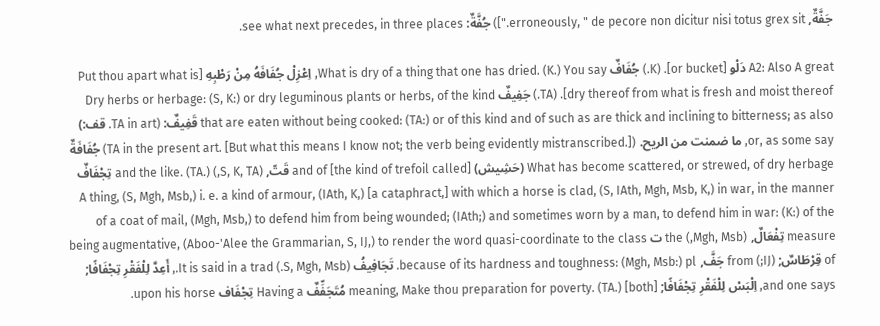جَفَّةٌ, erroneously, " de pecore non dicitur nisi totus grex sit."]) جُفَّةٌ: see what next precedes, in three places.

A2: Also A great دَلْو [or bucket]. (K.) جُفَافٌ What is dry of a thing that one has dried. (K.) You say, اِعْزِلْ جُفَافَهُ مِنْ رَطْبِهِ [Put thou apart what is dry thereof from what is fresh and moist thereof]. (TA.) جَفِيفٌ Dry herbs or herbage: (S, K:) or dry leguminous plants or herbs, of the kind that are eaten without being cooked: (TA:) or of this kind and of such as are thick and inclining to bitterness; as also قَفِيفٌ: (TA in art. قف:) or, as some say, ما ضمنت من الريح. (TA in the present art. [But what this means I know not; the verb being evidently mistranscribed.]) جُفَافَةٌ What has become scattered, or strewed, of dry herbage (حَشِيش) and of [the kind of trefoil called] قَتّ, (S, K, TA,) and the like. (TA.) تِجْفَافٌ A thing, (S, Mgh, Msb,) i. e. a kind of armour, (IAth, K,) [a cataphract,] with which a horse is clad, (S, IAth, Mgh, Msb, K,) in war, in the manner of a coat of mail, (Mgh, Msb,) to defend him from being wounded; (IAth;) and sometimes worn by a man, to defend him in war: (K:) of the measure تِفْعَالٌ, (Mgh, Msb,) the ت being augmentative, (Aboo-'Alee the Grammarian, S, IJ,) to render the word quasi-coordinate to the class of قِرْطَاسٌ; (IJ;) from جَفَّ, because of its hardness and toughness: (Mgh, Msb:) pl. تَجَافِيفُ (S, Mgh, Msb.) It is said in a trad., أَعِدَّ لِلْفَقْرِ تِجْفَافًا; and one says, اِلْبَسْ لِلْفَقْرِ تِجْفَافًا; [both] meaning, Make thou preparation for poverty. (TA.) مُتَجَفِّفٌ Having a تِجْفَاف upon his horse.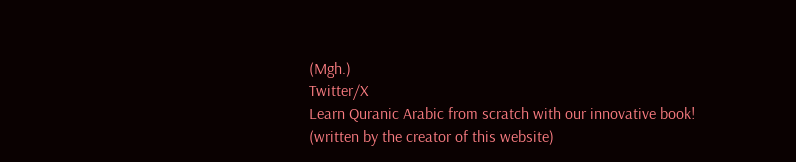(Mgh.)
Twitter/X
Learn Quranic Arabic from scratch with our innovative book! (written by the creator of this website)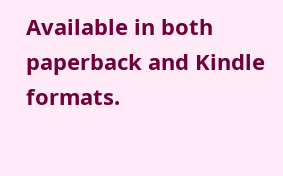Available in both paperback and Kindle formats.